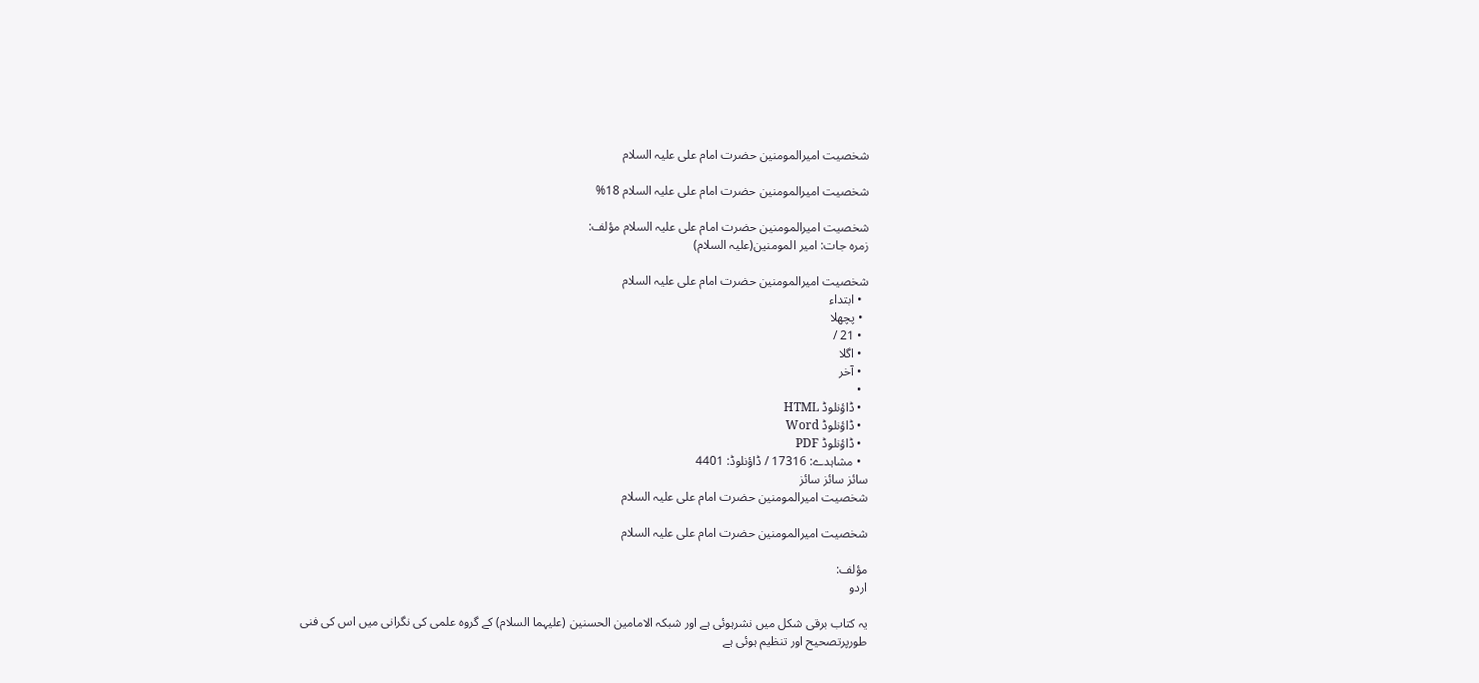شخصیت امیرالمومنین حضرت امام علی علیہ السلام

شخصیت امیرالمومنین حضرت امام علی علیہ السلام 18%

شخصیت امیرالمومنین حضرت امام علی علیہ السلام مؤلف:
زمرہ جات: امیر المومنین(علیہ السلام)

شخصیت امیرالمومنین حضرت امام علی علیہ السلام
  • ابتداء
  • پچھلا
  • 21 /
  • اگلا
  • آخر
  •
  • ڈاؤنلوڈ HTML
  • ڈاؤنلوڈ Word
  • ڈاؤنلوڈ PDF
  • مشاہدے: 17316 / ڈاؤنلوڈ: 4401
سائز سائز سائز
شخصیت امیرالمومنین حضرت امام علی علیہ السلام

شخصیت امیرالمومنین حضرت امام علی علیہ السلام

مؤلف:
اردو

یہ کتاب برقی شکل میں نشرہوئی ہے اور شبکہ الامامین الحسنین (علیہما السلام) کے گروہ علمی کی نگرانی میں اس کی فنی طورپرتصحیح اور تنظیم ہوئی ہے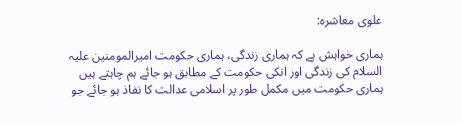علوی معاشرہ:

ہماری خواہش ہے کہ ہماری زندگی، ہماری حکومت امیرالمومنین علیہ السلام کی زندگی اور انکی حکومت کے مطابق ہو جائے ہم چاہتے ہیں ہماری حکومت میں مکمل طور پر اسلامی عدالت کا نفاذ ہو جائے جو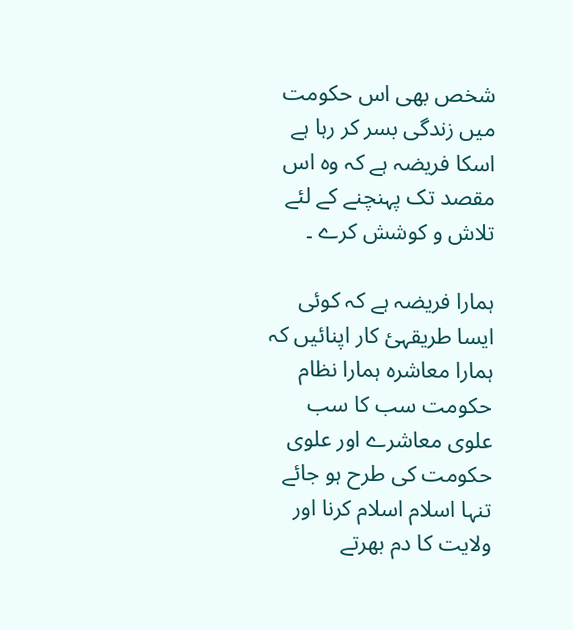شخص بھی اس حکومت میں زندگی بسر کر رہا ہے اسکا فریضہ ہے کہ وہ اس مقصد تک پہنچنے کے لئے تلاش و کوشش کرے ۔

ہمارا فریضہ ہے کہ کوئی ایسا طریقہئ کار اپنائیں کہ ہمارا معاشرہ ہمارا نظام حکومت سب کا سب علوی معاشرے اور علوی حکومت کی طرح ہو جائے تنہا اسلام اسلام کرنا اور ولایت کا دم بھرتے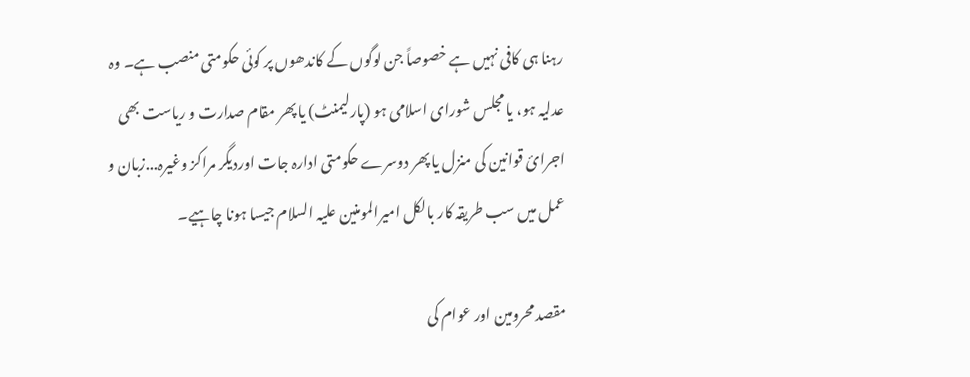رہنا ہی کافی نہیں ہے خصوصاً جن لوگوں کے کاندھوں پر کوئی حکومتی منصب ہے۔ وہ عدلیہ ہو، یا مجلس شورای اسلامی ہو (پارلیمنٹ) یا پھر مقام صدارت و ریاست بھی اجرائ قوانین کی منزل یا پھر دوسرے حکومتی ادارہ جات اوردیگر مراکز وغیرہ...زبان و عمل میں سب طریقہ کار بالکل امیرالمومنین علیہ السلام جیسا ہونا چاہیے۔

مقصد محرومین اور عوام کی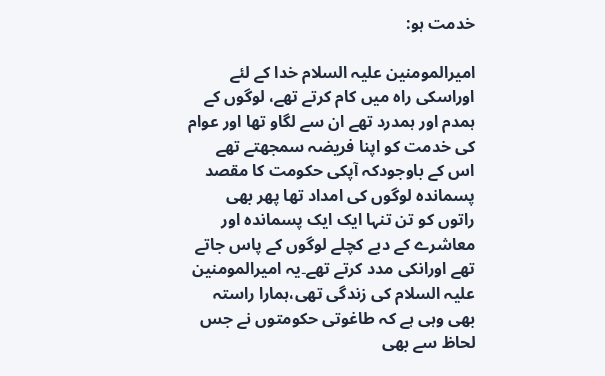خدمت ہو:

امیرالمومنین علیہ السلام خدا کے لئے اوراسکی راہ میں کام کرتے تھے، لوگوں کے ہمدم اور ہمدرد تھے ان سے لگاو تھا اور عوام کی خدمت کو اپنا فریضہ سمجھتے تھے اس کے باوجودکہ آپکی حکومت کا مقصد پسماندہ لوگوں کی امداد تھا پھر بھی راتوں کو تن تنہا ایک ایک پسماندہ اور معاشرے کے دبے کچلے لوگوں کے پاس جاتے تھے اورانکی مدد کرتے تھے۔یہ امیرالمومنین علیہ السلام کی زندگی تھی،ہمارا راستہ بھی وہی ہے کہ طاغوتی حکومتوں نے جس لحاظ سے بھی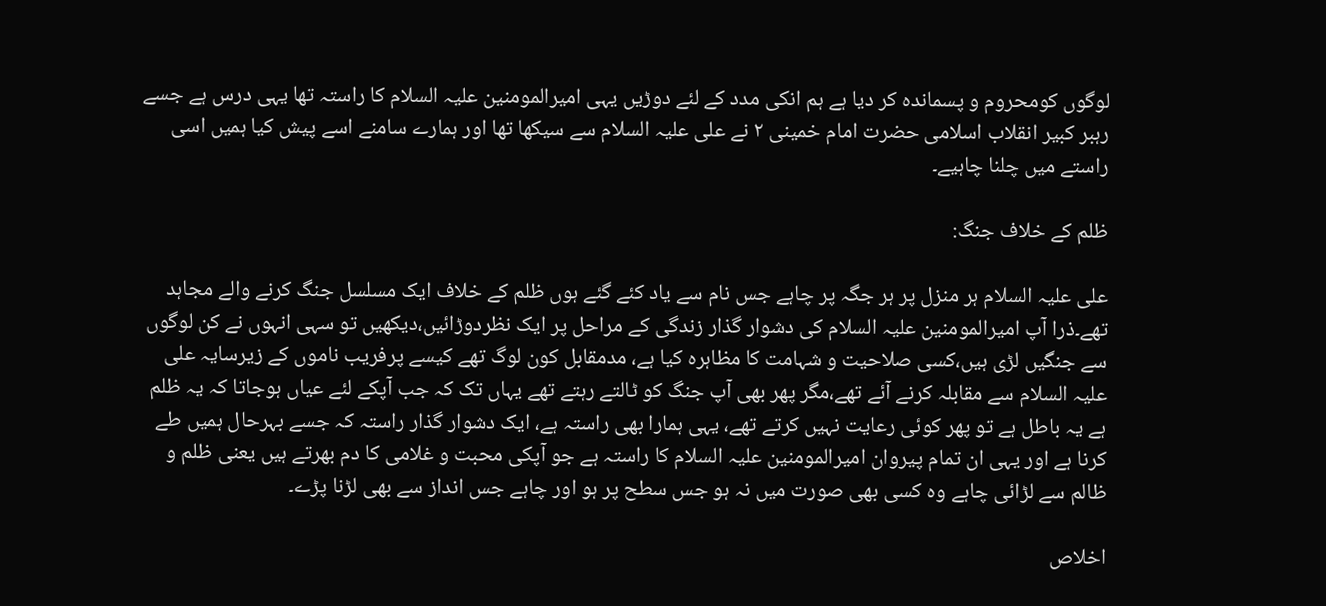لوگوں کومحروم و پسماندہ کر دیا ہے ہم انکی مدد کے لئے دوڑیں یہی امیرالمومنین علیہ السلام کا راستہ تھا یہی درس ہے جسے رہبر کبیر انقلاب اسلامی حضرت امام خمینی ۲ نے علی علیہ السلام سے سیکھا تھا اور ہمارے سامنے اسے پیش کیا ہمیں اسی راستے میں چلنا چاہیے۔

ظلم کے خلاف جنگ:

علی علیہ السلام ہر منزل پر ہر جگہ پر چاہے جس نام سے یاد کئے گئے ہوں ظلم کے خلاف ایک مسلسل جنگ کرنے والے مجاہد تھے۔ذرا آپ امیرالمومنین علیہ السلام کی دشوار گذار زندگی کے مراحل پر ایک نظردوڑائیں،دیکھیں تو سہی انہوں نے کن لوگوں سے جنگیں لڑی ہیں،کسی صلاحیت و شہامت کا مظاہرہ کیا ہے، مدمقابل کون لوگ تھے کیسے پرفریب ناموں کے زیرسایہ علی علیہ السلام سے مقابلہ کرنے آئے تھے،مگر پھر بھی آپ جنگ کو ٹالتے رہتے تھے یہاں تک کہ جب آپکے لئے عیاں ہوجاتا کہ یہ ظلم ہے یہ باطل ہے تو پھر کوئی رعایت نہیں کرتے تھے، یہی ہمارا بھی راستہ ہے، ایک دشوار گذار راستہ کہ جسے بہرحال ہمیں طے کرنا ہے اور یہی ان تمام پیروان امیرالمومنین علیہ السلام کا راستہ ہے جو آپکی محبت و غلامی کا دم بھرتے ہیں یعنی ظلم و ظالم سے لڑائی چاہے وہ کسی بھی صورت میں نہ ہو جس سطح پر ہو اور چاہے جس انداز سے بھی لڑنا پڑے۔

اخلاص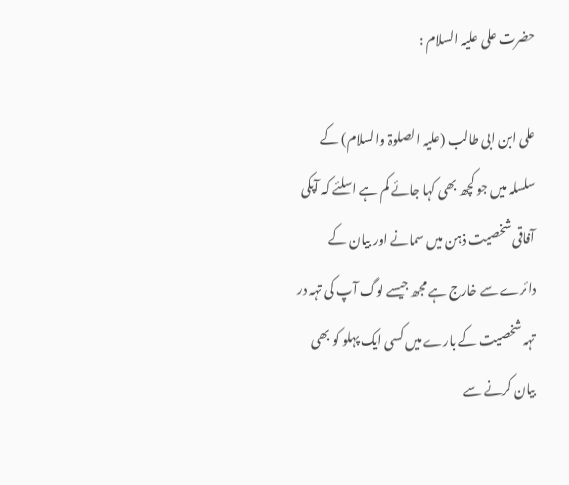حضرت علی علیہ السلام :

علی ابن ابی طالب (علیہ الصلوۃ والسلام) کے سلسلہ میں جو کچھ بھی کہا جائے کم ہے اسلئے کہ آپکی آفاقی شخصیت ذہن میں سمانے اور بیان کے دائرے سے خارج ہے مجھ جیسے لوگ آپ کی تہہ در تہہ شخصیت کے بارے میں کسی ایک پہلو کو بھی بیان کرنے سے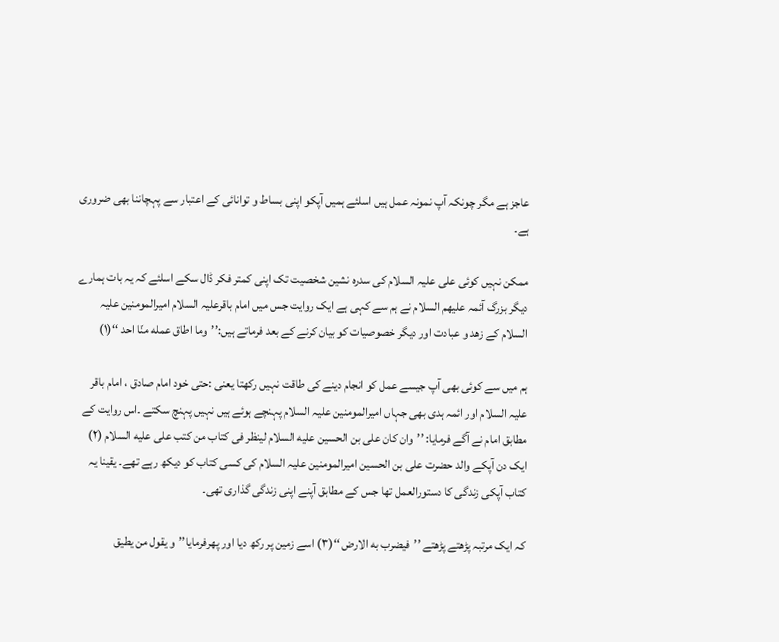عاجز ہے مگر چونکہ آپ نمونہ عمل ہیں اسلئے ہمیں آپکو اپنی بساط و توانائی کے اعتبار سے پہچاننا بھی ضروری ہے۔

ممکن نہیں کوئی علی علیہ السلام کی سدرہ نشین شخصیت تک اپنی کمتر فکر ڈال سکے اسلئے کہ یہ بات ہمارے دیگر بزرگ آئمہ علیھم السلام نے ہم سے کہی ہے ایک روایت جس میں امام باقرعلیہ السلام امیرالمومنین علیہ السلام کے زھد و عبادت اور دیگر خصوصیات کو بیان کرنے کے بعد فرماتے ہیں:’’وما اطاق عمله منّا احد ‘‘(۱)

ہم میں سے کوئی بھی آپ جیسے عمل کو انجام دینے کی طاقت نہیں رکھتا یعنی :حتی خود امام صادق ، امام باقر علیہ السلام اور ائمہ ہدی بھی جہاں امیرالمومنین علیہ السلام پہنچے ہوئے ہیں نہیں پہنچ سکتے ۔اس روایت کے مطابق امام نے آگے فرمایا: ’’وان کان علی بن الحسین علیه السلام لینظر فی کتاب من کتب علی علیه السلام (۲) ایک دن آپکے والد حضرت علی بن الحسین امیرالمومنین علیہ السلام کی کسی کتاب کو دیکھ رہے تھے۔ یقینا یہ کتاب آپکی زندگی کا دستورالعمل تھا جس کے مطابق آپنے اپنی زندگی گذاری تھی۔

کہ ایک مرتبہ پڑھتے پڑھتے ’’فیضرب به الارض ‘‘(۳) اسے زمین پر رکھ دیا اور پھرفرمایا’’و یقول من یطیق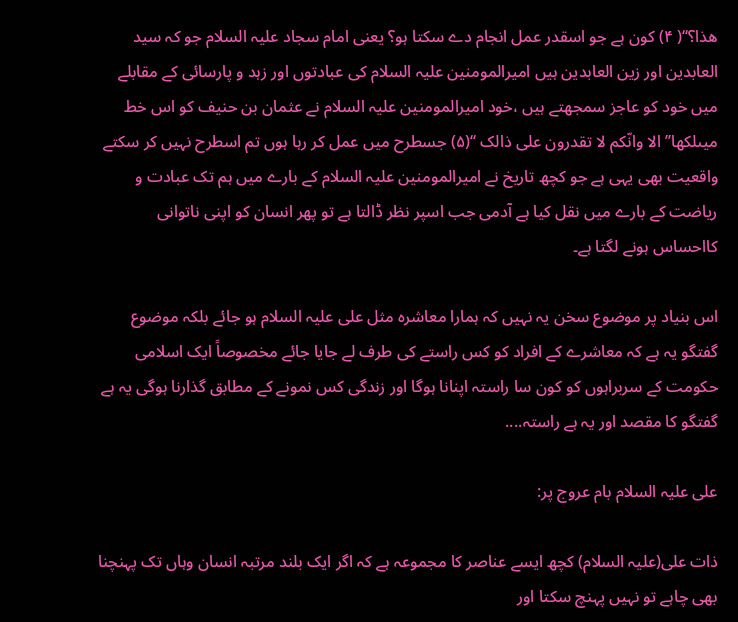هذا؟‘‘( ۴) کون ہے جو اسقدر عمل انجام دے سکتا ہو؟ یعنی امام سجاد علیہ السلام جو کہ سید العابدین اور زین العابدین ہیں امیرالمومنین علیہ السلام کی عبادتوں اور زہد و پارسائی کے مقابلے میں خود کو عاجز سمجھتے ہیں ،خود امیرالمومنین علیہ السلام نے عثمان بن حنیف کو اس خط میںلکها’’الا وانّکم لا تقدرون علی ذالک ‘‘(۵) جسطرح میں عمل کر رہا ہوں تم اسطرح نہیں کر سکتے واقعیت بھی یہی ہے جو کچھ تاریخ نے امیرالمومنین علیہ السلام کے بارے میں ہم تک عبادت و ریاضت کے بارے میں نقل کیا ہے آدمی جب اسپر نظر ڈالتا ہے تو پھر انسان کو اپنی ناتوانی کااحساس ہونے لگتا ہے۔

اس بنیاد پر موضوع سخن یہ نہیں کہ ہمارا معاشرہ مثل علی علیہ السلام ہو جائے بلکہ موضوع گفتگو یہ ہے کہ معاشرے کے افراد کو کس راستے کی طرف لے جایا جائے مخصوصاً ایک اسلامی حکومت کے سربراہوں کو کون سا راستہ اپنانا ہوگا اور زندگی کس نمونے کے مطابق گذارنا ہوگی یہ ہے گفتگو کا مقصد اور یہ ہے راستہ....

علی علیہ السلام بام عروج پر:

ذات علی(علیہ السلام) کچھ ایسے عناصر کا مجموعہ ہے کہ اگر ایک بلند مرتبہ انسان وہاں تک پہنچنا بھی چاہے تو نہیں پہنچ سکتا اور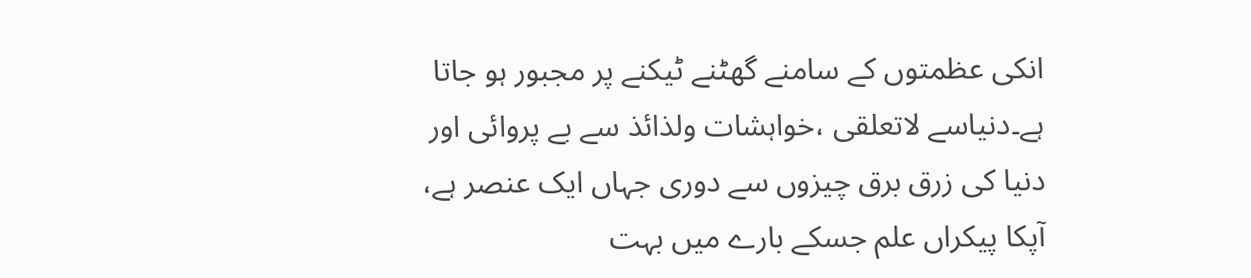انکی عظمتوں کے سامنے گھٹنے ٹیکنے پر مجبور ہو جاتا ہے۔دنیاسے لاتعلقی ،خواہشات ولذائذ سے بے پروائی اور دنیا کی زرق برق چیزوں سے دوری جہاں ایک عنصر ہے، آپکا پیکراں علم جسکے بارے میں بہت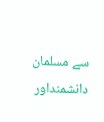سے مسلمان دانشمنداور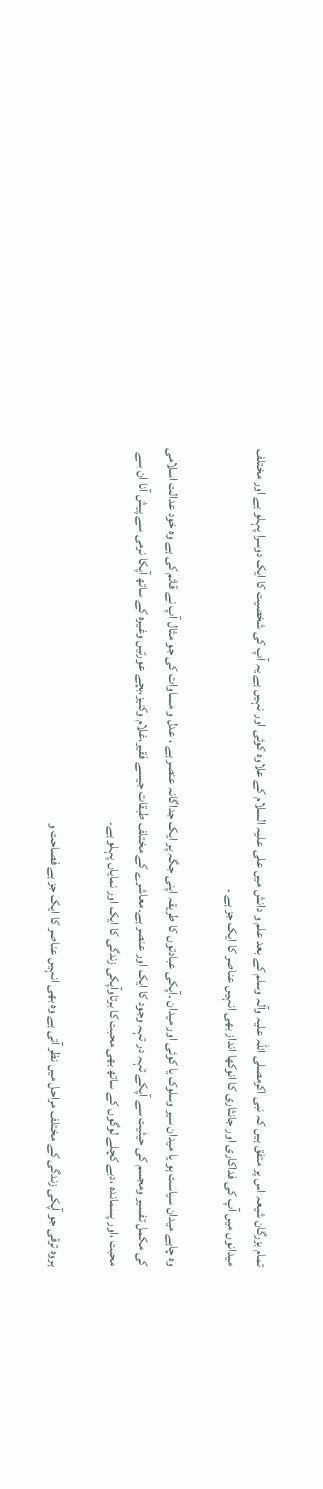تمام بزرگان شیعہ اس پر متفق ہیں کہ نبی اکرمصلی اللہ علیہ وآلہ وسلم کے بعد علم و دانش میں علی علیہ السلام کے علاوہ کوئی اور نہیں ہے یہ آپ کی شخصیت کا ایک دوسرا پہلو ہے اور مختلف میدانوں میں آپ کی فداکاری اور جانثاری کا انوکھا انداز بھی انہیں عناصر کا ایک جز ہے ۔

وہ چاہے میدان سیاست ہو یا میدان سیر وسلوک یا کوئی اور میدان ۔آپکی عبادتوں کا طریقہ اپنی جگہ پر ایک جداگانہ عنصر ہے ، عدل و مساوات کی جو مثال آپ نے قائم کی ہے وہ خود عدالت اسلامی کی مکمل تفسیر ومجسم کی حیثیت سے آپکے تہہ در تہہ وجود کا ایک اور عنصر ہے۔معاشرے کے مختلف طبقات جیسے فقیر،غلام وکنیز،بچے عورتیں وغیرہ کے ساتھ آپکا نرمی سے پیش آنا ان سے محبت ،اور پسماندہ ،دبے کچلے لوگوں کے ساتھ بھی محبت کا برتاوآپکی زندگی کا ایک اور نمایاں پہلو ہے۔

ہروہ ترقی جو آپکی زندگی کے مختلف مراحل میں نظر آتی ہے وہ بھی انہیں عناصر کا ایک جز ہے فصاحت و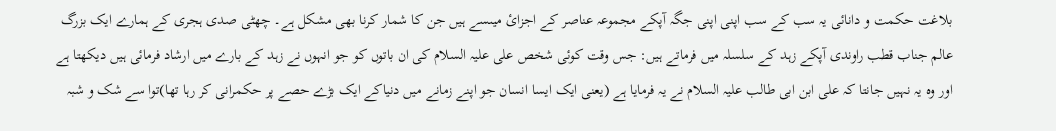بلاغت حکمت و دانائی یہ سب کے سب اپنی اپنی جگہ آپکے مجموعہ عناصر کے اجزائ میںسے ہیں جن کا شمار کرنا بھی مشکل ہے۔ چھٹی صدی ہجری کے ہمارے ایک بزرگ عالم جناب قطب راوندی آپکے زہد کے سلسلہ میں فرماتے ہیں: جس وقت کوئی شخص علی علیہ السلام کی ان باتوں کو جو انہوں نے زہد کے بارے میں ارشاد فرمائی ہیں دیکھتا ہے اور وہ یہ نہیں جانتا کہ علی ابن ابی طالب علیہ السلام نے یہ فرمایا ہے (یعنی ایک ایسا انسان جو اپنے زمانے میں دنیاکے ایک بڑے حصے پر حکمرانی کر رہا تھا)توا سے شک و شبہ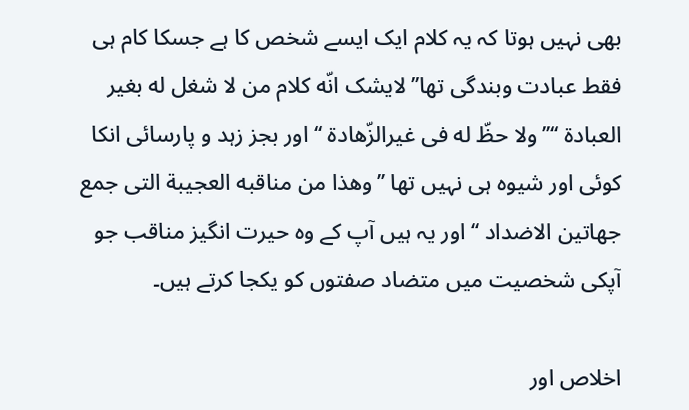بھی نہیں ہوتا کہ یہ کلام ایک ایسے شخص کا ہے جسکا کام ہی فقط عبادت وبندگی تھا’’لایشک انّه کلام من لا شغل له بغیر العبادة ‘‘’’ولا حظّ له فی غیرالزّهادة ‘‘ اور بجز زہد و پارسائی انکا کوئی اور شیوہ ہی نہیں تھا ’’وهذا من مناقبه العجیبة التی جمع جهاتین الاضداد ‘‘ اور یہ ہیں آپ کے وہ حیرت انگیز مناقب جو آپکی شخصیت میں متضاد صفتوں کو یکجا کرتے ہیں۔

اخلاص اور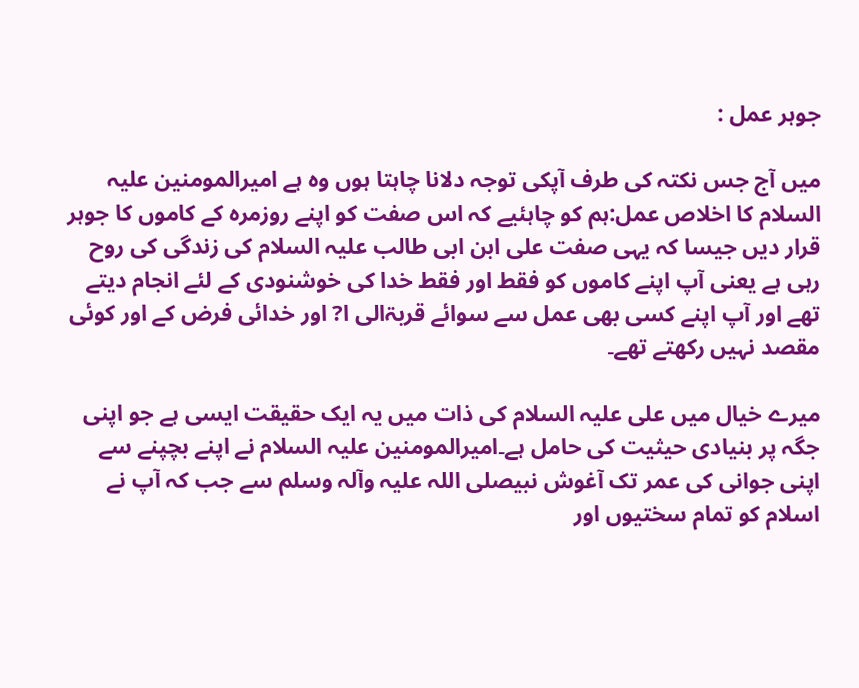جوہر عمل :

میں آج جس نکتہ کی طرف آپکی توجہ دلانا چاہتا ہوں وہ ہے امیرالمومنین علیہ السلام کا اخلاص عمل:ہم کو چاہئیے کہ اس صفت کو اپنے روزمرہ کے کاموں کا جوہر قرار دیں جیسا کہ یہی صفت علی ابن ابی طالب علیہ السلام کی زندگی کی روح رہی ہے یعنی آپ اپنے کاموں کو فقط اور فقط خدا کی خوشنودی کے لئے انجام دیتے تھے اور آپ اپنے کسی بھی عمل سے سوائے قربۃالی ا? اور خدائی فرض کے اور کوئی مقصد نہیں رکھتے تھے۔

میرے خیال میں علی علیہ السلام کی ذات میں یہ ایک حقیقت ایسی ہے جو اپنی جگہ پر بنیادی حیثیت کی حامل ہے۔امیرالمومنین علیہ السلام نے اپنے بچپنے سے اپنی جوانی کی عمر تک آغوش نبیصلی اللہ علیہ وآلہ وسلم سے جب کہ آپ نے اسلام کو تمام سختیوں اور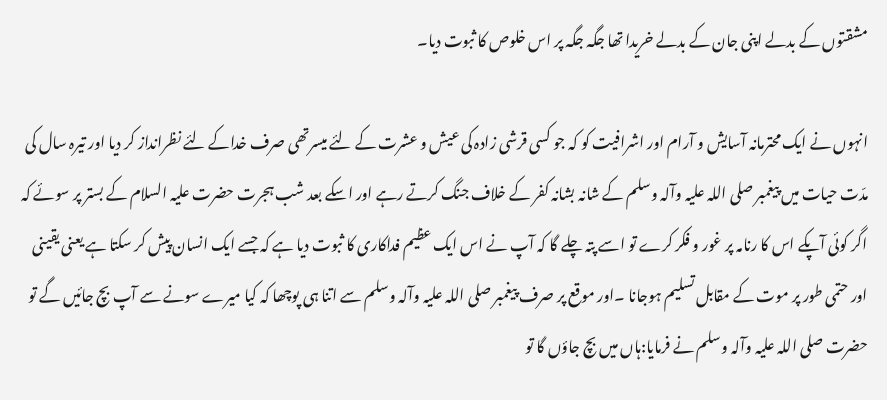مشقتوں کے بدلے اپنی جان کے بدلے خریدا تھا جگہ جگہ پر اس خلوص کا ثبوت دیا۔

انہوں نے ایک محترمانہ آسایش و آرام اور اشرافیت کو کہ جو کسی قرشی زادہ کی عیش و عشرت کے لئے میسرتھی صرف خداکے لئے نظرانداز کر دیا اور تیرہ سال کی مدّت حیات میں پیغمبر صلی اللہ علیہ وآلہ وسلم کے شانہ بشانہ کفر کے خلاف جنگ کرتے رہے اور اسکے بعد شب ہجرت حضرت علیہ السلام کے بستر پر سوئے کہ اگر کوئی آپکے اس کا رنامہ پر غور و فکر کرے تو اسے پتہ چلے گا کہ آپ نے اس ایک عظیم فداکاری کا ثبوت دیا ہے کہ جسے ایک انسان پیش کر سکتا ہے یعنی یقینی اور حتمی طور پر موت کے مقابل تسلیم ہوجانا ۔اور موقع پر صرف پیغمبر صلی اللہ علیہ وآلہ وسلم سے اتنا ہی پوچھا کہ کیا میرے سونے سے آپ بچ جائیں گے تو حضرت صلی اللہ علیہ وآلہ وسلم نے فرمایا:ہاں میں بچ جاؤں گا تو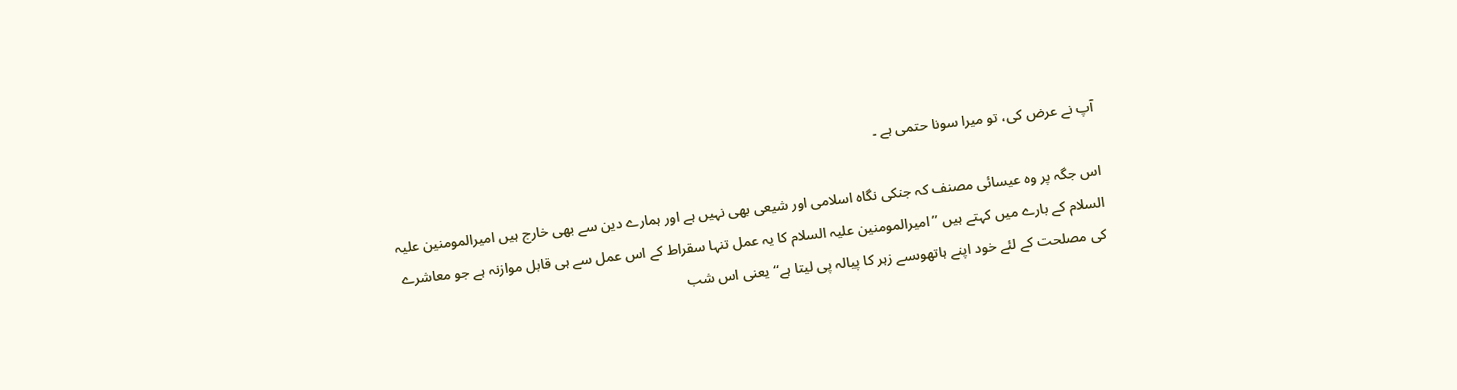آپ نے عرض کی، تو میرا سونا حتمی ہے ۔

اس جگہ پر وہ عیسائی مصنف کہ جنکی نگاہ اسلامی اور شیعی بھی نہیں ہے اور ہمارے دین سے بھی خارج ہیں امیرالمومنین علیہ السلام کے بارے میں کہتے ہیں ’’امیرالمومنین علیہ السلام کا یہ عمل تنہا سقراط کے اس عمل سے ہی قابل موازنہ ہے جو معاشرے کی مصلحت کے لئے خود اپنے ہاتھوںسے زہر کا پیالہ پی لیتا ہے‘‘ یعنی اس شب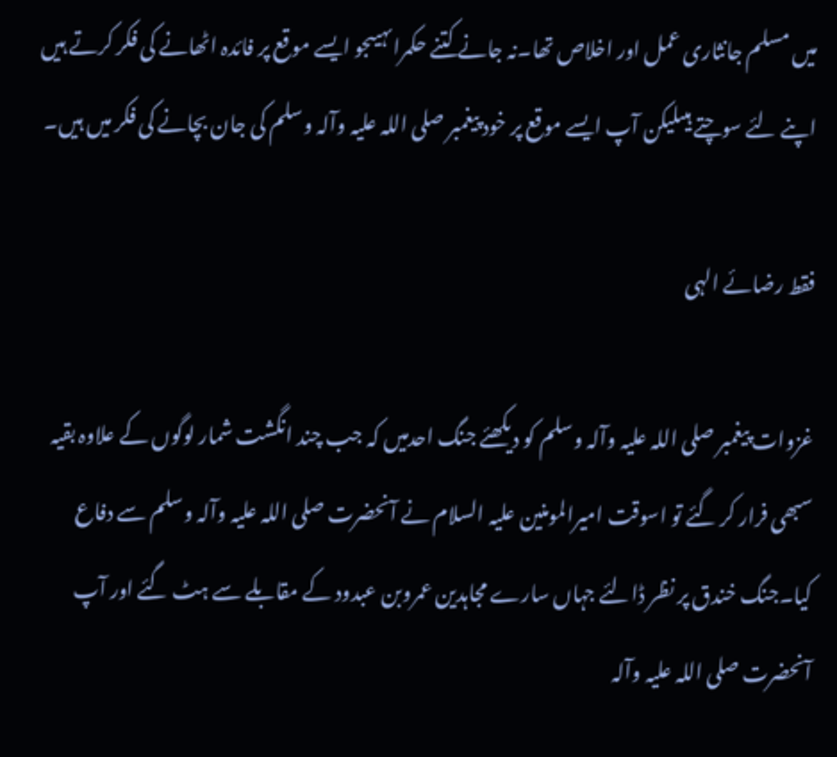میں مسلم جانثاری عمل اور اخلاص تھا۔نہ جانے کتنے حکمراںہیںجو ایسے موقع پر فائدہ اٹھانے کی فکر کرتے ہیں اپنے لئے سوچتے ہیںلیکن آپ ایسے موقع پر خود پیغمبر صلی اللہ علیہ وآلہ وسلم کی جان بچانے کی فکر میں ہیں۔

فقط رضائے الہی

غزوات پیغمبر صلی اللہ علیہ وآلہ وسلم کو دیکھئے جنگ احدمیں کہ جب چند انگشت شمار لوگوں کے علاوہ بقیہ سبھی فرار کر گئے تو اسوقت امیرالمومنین علیہ السلام نے آنحضرت صلی اللہ علیہ وآلہ وسلم سے دفاع کیا۔جنگ خندق پر نظر ڈالئے جہاں سارے مجاہدین عمروبن عبدود کے مقابلے سے ہٹ گئے اور آپ آنحضرت صلی اللہ علیہ وآلہ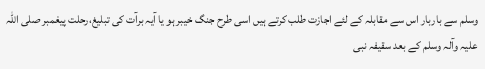وسلم سے باربار اس سے مقابلہ کے لئے اجازت طلب کرتے ہیں اسی طرح جنگ خیبر ہو یا آیہ برآت کی تبلیغ،رحلت پیغمبر صلی اللہ علیہ وآلہ وسلم کے بعد سقیفہ نبی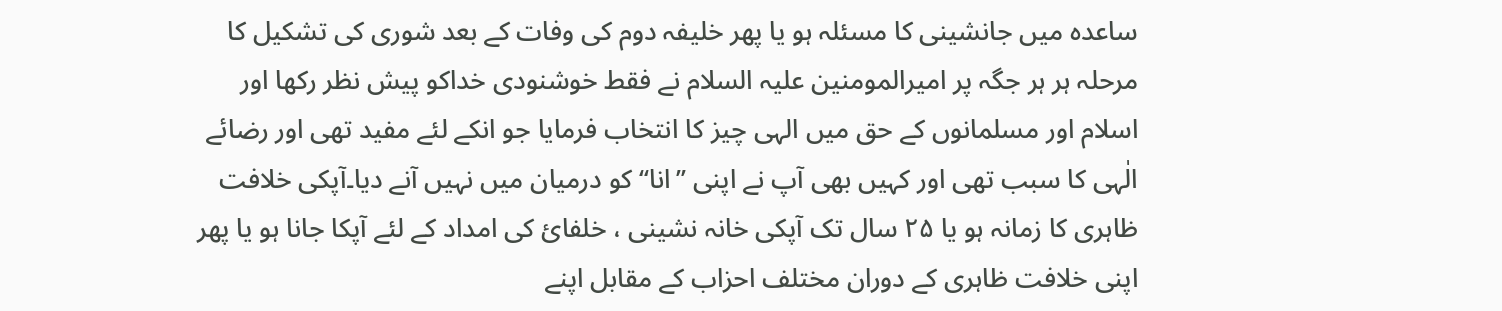ساعدہ میں جانشینی کا مسئلہ ہو یا پھر خلیفہ دوم کی وفات کے بعد شوری کی تشکیل کا مرحلہ ہر ہر جگہ پر امیرالمومنین علیہ السلام نے فقط خوشنودی خداکو پیش نظر رکھا اور اسلام اور مسلمانوں کے حق میں الہی چیز کا انتخاب فرمایا جو انکے لئے مفید تھی اور رضائے الٰہی کا سبب تھی اور کہیں بھی آپ نے اپنی ’’انا‘‘ کو درمیان میں نہیں آنے دیا۔آپکی خلافت ظاہری کا زمانہ ہو یا ۲۵ سال تک آپکی خانہ نشینی ، خلفائ کی امداد کے لئے آپکا جانا ہو یا پھر اپنی خلافت ظاہری کے دوران مختلف احزاب کے مقابل اپنے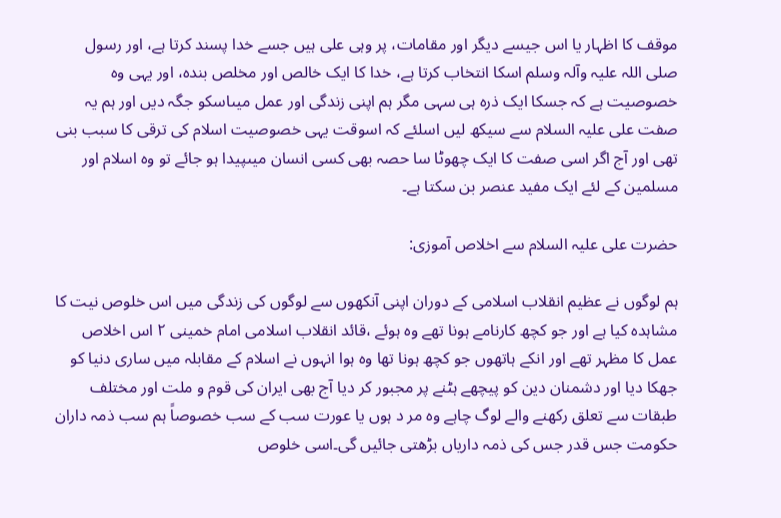موقف کا اظہار یا اس جیسے دیگر اور مقامات، پر وہی علی ہیں جسے خدا پسند کرتا ہے، اور رسول صلی اللہ علیہ وآلہ وسلم اسکا انتخاب کرتا ہے، خدا کا ایک خالص اور مخلص بندہ، اور یہی وہ خصوصیت ہے کہ جسکا ایک ذرہ ہی سہی مگر ہم اپنی زندگی اور عمل میںاسکو جگہ دیں اور ہم یہ صفت علی علیہ السلام سے سیکھ لیں اسلئے کہ اسوقت یہی خصوصیت اسلام کی ترقی کا سبب بنی تھی اور آج اگر اسی صفت کا ایک چھوٹا سا حصہ بھی کسی انسان میںپیدا ہو جائے تو وہ اسلام اور مسلمین کے لئے ایک مفید عنصر بن سکتا ہے۔

حضرت علی علیہ السلام سے اخلاص آموزی:

ہم لوگوں نے عظیم انقلاب اسلامی کے دوران اپنی آنکھوں سے لوگوں کی زندگی میں اس خلوص نیت کا مشاہدہ کیا ہے اور جو کچھ کارنامے ہونا تھے وہ ہوئے ،قائد انقلاب اسلامی امام خمینی ۲ اس اخلاص عمل کا مظہر تھے اور انکے ہاتھوں جو کچھ ہونا تھا وہ ہوا انہوں نے اسلام کے مقابلہ میں ساری دنیا کو جھکا دیا اور دشمنان دین کو پیچھے ہٹنے پر مجبور کر دیا آج بھی ایران کی قوم و ملت اور مختلف طبقات سے تعلق رکھنے والے لوگ چاہے وہ مر د ہوں یا عورت سب کے سب خصوصاً ہم سب ذمہ داران حکومت جس قدر جس کی ذمہ داریاں بڑھتی جائیں گی۔اسی خلوص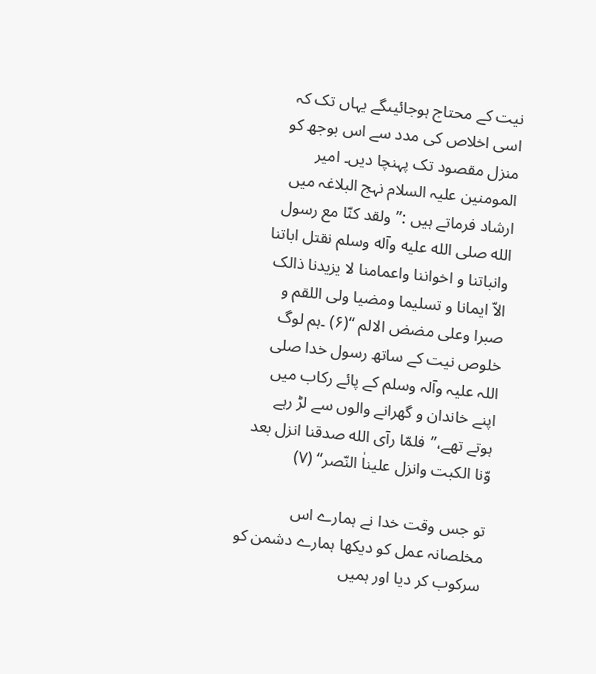نیت کے محتاج ہوجائیںگے یہاں تک کہ اسی اخلاص کی مدد سے اس بوجھ کو منزل مقصود تک پہنچا دیں۔ امیر المومنین علیہ السلام نہج البلاغہ میں ارشاد فرماتے ہیں :’’ولقد کنّا مع رسول الله صلی الله علیه وآله وسلم نقتل اباتنا وانباتنا و اخواننا واعمامنا لا یزیدنا ذالک الاّ ایمانا و تسلیما ومضیا ولی اللقم و صبرا وعلی مضض الالم ‘‘(۶) ۔ہم لوگ خلوص نیت کے ساتھ رسول خدا صلی اللہ علیہ وآلہ وسلم کے پائے رکاب میں اپنے خاندان و گھرانے والوں سے لڑ رہے ہوتے تھے،’’فلمّا رآی الله صدقنا انزل بعد وّنا الکبت وانزل علیناٰ النّصر‘‘ (۷)

تو جس وقت خدا نے ہمارے اس مخلصانہ عمل کو دیکھا ہمارے دشمن کو سرکوب کر دیا اور ہمیں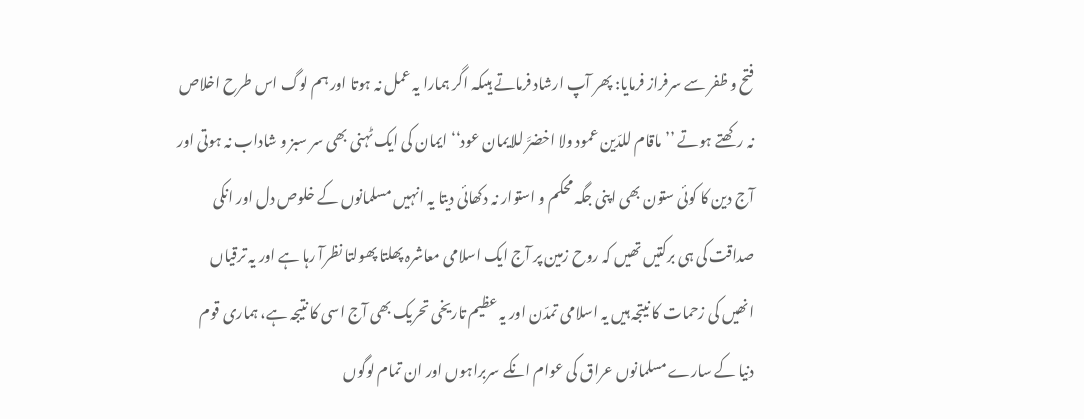فتح و ظفر سے سرفراز فرمایا: پھر آپ ارشاد فرماتے ہیںکہ اگر ہمارا یہ عمل نہ ہوتا اور ہم لوگ اس طرح اخلاص نہ رکھتے ہوتے ’’ماقام للدّین عمود ولا اخضرَّ للایمان عود‘‘ ایمان کی ایک ٹہنی بھی سر سبز و شاداب نہ ہوتی اور آج دین کا کوئی ستون بھی اپنی جگہ محکم و استوار نہ دکھائی دیتا یہ انہیں مسلمانوں کے خلوص دل اور انکی صداقت کی ہی برکتیں تھیں کہ روح زمین پر آج ایک اسلامی معاشرہ پھلتا پھولتا نظرآ رہا ہے اور یہ ترقیاں انھیں کی زحمات کا نیتجہ ہیں یہ اسلامی تمدّن اور یہ عظیم تاریخی تحریک بھی آج اسی کا نتیجہ ہے، ہماری قوم دنیا کے سارے مسلمانوں عراق کی عوام انکے سربراہوں اور ان تمام لوگوں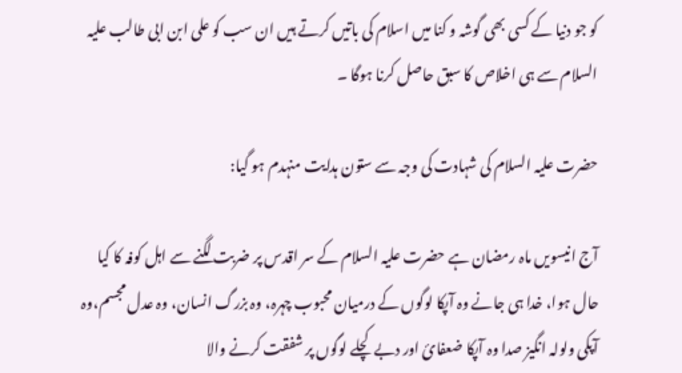کو جو دنیا کے کسی بھی گوشہ و کنا میں اسلام کی باتیں کرتے ہیں ان سب کو علی ابن ابی طالب علیہ السلام سے ہی اخلاص کا سبق حاصل کرنا ہوگا ۔

حضرت علیہ السلام کی شہادت کی وجہ سے ستون ہدایت منہدم ہو گیا:

آج انیسویں ماہ رمضان ہے حضرت علیہ السلام کے سر اقدس پر ضربت لگنے سے اہل کوفہ کا کیا حال ہوا، خدا ہی جانے وہ آپکا لوگوں کے درمیان محبوب چہرہ، وہ بزرگ انسان، وہ عدل مجسم،وہ آپکی ولولہ انگیز صدا وہ آپکا ضعفائ اور دبے کچلے لوگوں پر شفقت کرنے والا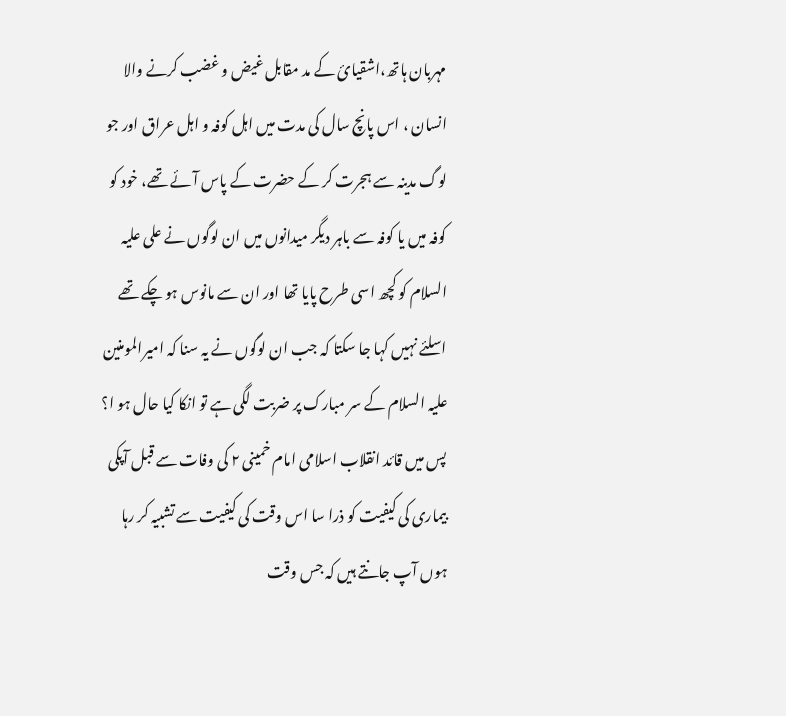مہربان ہاتھ،اشقیائ کے مد مقابل غیض و غضب کرنے والا انسان ، اس پانچ سال کی مدت میں اہل کوفہ و اہل عراق اور جو لوگ مدینہ سے ہجرت کر کے حضرت کے پاس آئے تھے، خود کو کوفہ میں یا کوفہ سے باہر دیگر میدانوں میں ان لوگوں نے علی علیہ السلام کو کچھ اسی طرح پایا تھا اور ان سے مانوس ہو چکے تھے اسلئے نہیں کہا جا سکتا کہ جب ان لوگوں نے یہ سنا کہ امیرالمومنین علیہ السلام کے سر مبارک پر ضربت لگی ہے تو انکا کیا حال ہو ا؟ پس میں قائد انقلاب اسلامی امام خمینی ۲ کی وفات سے قبل آپکی بیماری کی کیفیت کو ذرا سا اس وقت کی کیفیت سے تشبیہ کر رہا ہوں آپ جانتے ہیں کہ جس وقت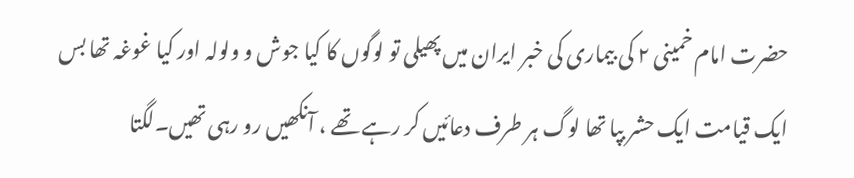حضرت امام خمینی ۲ کی بیماری کی خبر ایران میں پھیلی تو لوگوں کا کیا جوش و ولولہ اور کیا غوغہ تھا بس ایک قیامت ایک حشر بپا تھا لوگ ہر طرف دعائیں کر رہے تھے ، آنکھیں رو رہی تھیں۔لگتا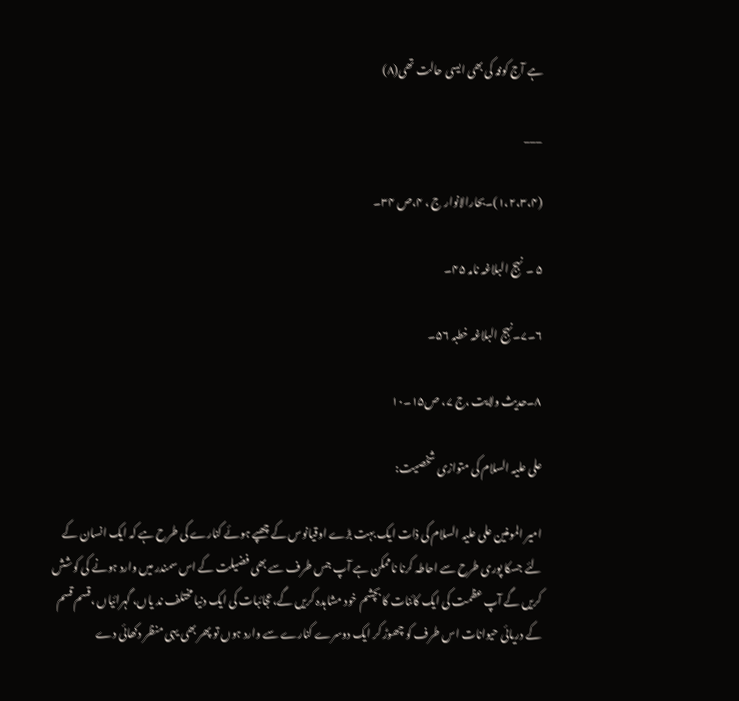ہے آج کوفہ کی بھی ایسی حالت تھی(۸)

___

(۱،۲،۳،۴)۔بحارالانوار ج ، ۴،ص ۳۴۔

۵ ۔ نہج البلاغہ نامہ ۴۵۔

۶۔۷۔نہج البلاغہ خطبہ ۵۶۔

۸۔حدیث ولایت ،ج ۷، ص۱۵۔۱۰

علی علیہ السلام کی متوازی شخصیت:

امیر المومنین علی علیہ السلام کی ذات ایک بہت بڑے اوقیانوس کے چھپے ہوئے کنارے کی طرح ہے کہ ایک انسان کے لئے جسکا پوری طرح سے احاطہ کرنا ناممکن ہے آپ جس طرف سے بھی فضیلت کے اس سمندر میں وارد ہونے کی کوشش کریں گے آپ عظمت کی ایک کائنات کا بچشم خود مشاہدہ کریں گے،عجائبات کی ایک دنیا مختلف ند یاں، گہرائیاں ،قسم قسم کے دریائی حیوانات اس طرف کو چھوڑ کر ایک دوسرے کنارے سے وارد ہوں تو پھر بھی یہی منظر دکھائی دے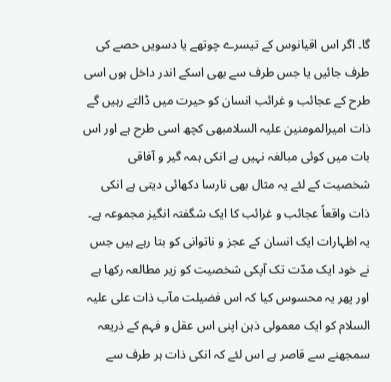گا۔ اگر اس اقیانوس کے تیسرے چوتھے یا دسویں حصے کی طرف جائیں یا جس طرف سے بھی اسکے اندر داخل ہوں اسی طرح کے عجائب و غرائب انسان کو حیرت میں ڈالتے رہیں گے ذات امیرالمومنین علیہ السلامبھی کچھ اسی طرح ہے اور اس بات میں کوئی مبالغہ نہیں ہے انکی ہمہ گیر و آفاقی شخصیت کے لئے یہ مثال بھی نارسا دکھائی دیتی ہے انکی ذات واقعاً عجائب و غرائب کا ایک شگفتہ انگیز مجموعہ ہے۔ یہ اظہارات ایک انسان کے عجز و ناتوانی کو بتا رہے ہیں جس نے خود ایک مدّت تک آپکی شخصیت کو زیر مطالعہ رکھا ہے اور پھر یہ محسوس کیا کہ اس فضیلت مآب ذات علی علیہ السلام کو ایک معمولی ذہن اپنی اس عقل و فہم کے ذریعہ سمجھنے سے قاصر ہے اس لئے کہ انکی ذات ہر طرف سے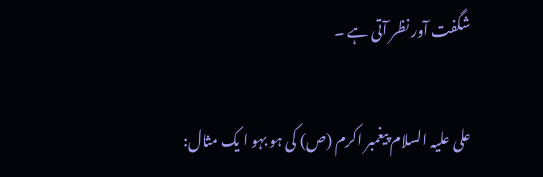شگفت آور نظر آتی ہے ۔

علی علیہ السلام پیغمبر اکرم (ص) کی ہو بہو ا یک مثال: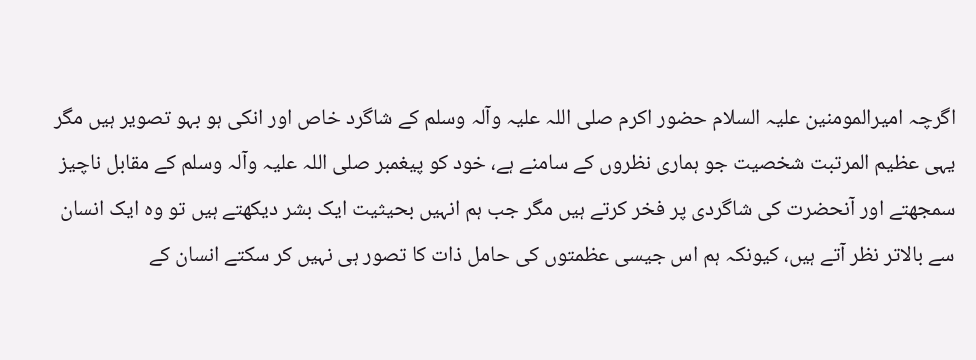اگرچہ امیرالمومنین علیہ السلام حضور اکرم صلی اللہ علیہ وآلہ وسلم کے شاگرد خاص اور انکی ہو بہو تصویر ہیں مگر یہی عظیم المرتبت شخصیت جو ہماری نظروں کے سامنے ہے، خود کو پیغمبر صلی اللہ علیہ وآلہ وسلم کے مقابل ناچیز سمجھتے اور آنحضرت کی شاگردی پر فخر کرتے ہیں مگر جب ہم انہیں بحیثیت ایک بشر دیکھتے ہیں تو وہ ایک انسان سے بالاتر نظر آتے ہیں، کیونکہ ہم اس جیسی عظمتوں کی حامل ذات کا تصور ہی نہیں کر سکتے انسان کے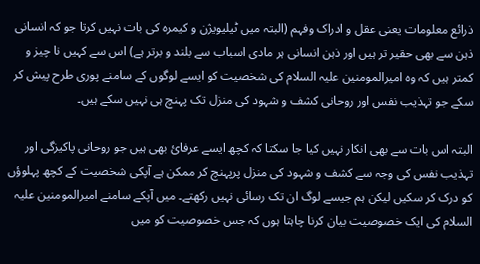ذرائع معلومات یعنی عقل و ادراک وفہم (البتہ میں ٹیلیویژن و کیمرہ کی بات نہیں کرتا جو کہ انسانی ذہن سے بھی حقیر تر ہیں اور ذہن انسانی ہر مادی اسباب سے بلند و برتر ہے) اس سے کہیں نا چیز و کمتر ہیں کہ وہ امیرالمومنین علیہ السلام کی شخصیت کو ایسے لوگوں کے سامنے پوری طرح پیش کر سکے جو تہذیب نفس اور روحانی کشف و شہود کی منزل تک پہنچ ہی نہیں سکے ہیں۔

البتہ اس بات سے بھی انکار نہیں کیا جا سکتا کہ کچھ ایسے عرفائ بھی ہیں جو روحانی پاکیزگی اور تہذیب نفس کی وجہ سے کشف و شہود کی منزل پرپہنچ کر ممکن ہے آپکی شخصیت کے کچھ پہلوؤں کو درک کر سکیں لیکن ہم جیسے لوگ ان تک رسائی نہیں رکھتے۔ میں آپکے سامنے امیرالمومنین علیہ السلام کی ایک خصوصیت بیان کرنا چاہتا ہوں کہ جس خصوصیت کو میں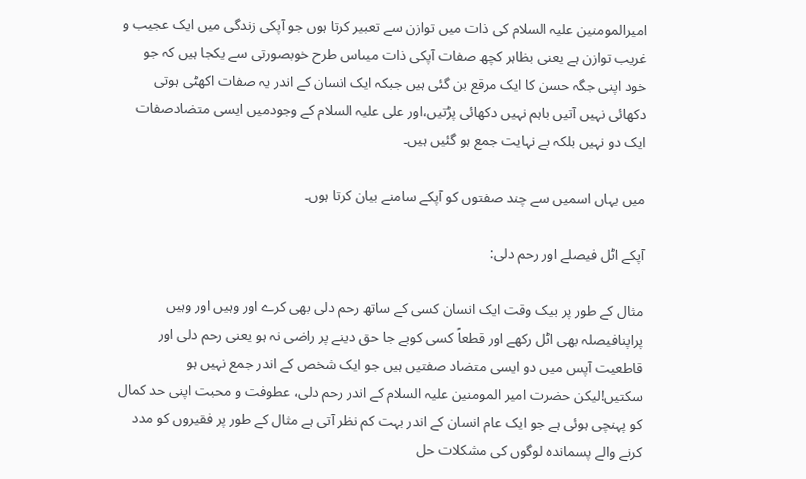امیرالمومنین علیہ السلام کی ذات میں توازن سے تعبیر کرتا ہوں جو آپکی زندگی میں ایک عجیب و غریب توازن ہے یعنی بظاہر کچھ صفات آپکی ذات میںاس طرح خوبصورتی سے یکجا ہیں کہ جو خود اپنی جگہ حسن کا ایک مرقع بن گئی ہیں جبکہ ایک انسان کے اندر یہ صفات اکھٹی ہوتی دکھائی نہیں آتیں باہم نہیں دکھائی پڑتیں،اور علی علیہ السلام کے وجودمیں ایسی متضادصفات ایک دو نہیں بلکہ بے نہایت جمع ہو گئیں ہیں۔

میں یہاں اسمیں سے چند صفتوں کو آپکے سامنے بیان کرتا ہوں۔

آپکے اٹل فیصلے اور رحم دلی:

مثال کے طور پر بیک وقت ایک انسان کسی کے ساتھ رحم دلی بھی کرے اور وہیں اور وہیں پراپنافیصلہ بھی اٹل رکھے اور قطعاً کسی کوبے جا حق دینے پر راضی نہ ہو یعنی رحم دلی اور قاطعیت آپس میں دو ایسی متضاد صفتیں ہیں جو ایک شخص کے اندر جمع نہیں ہو سکتیں!لیکن حضرت امیر المومنین علیہ السلام کے اندر رحم دلی، عطوفت و محبت اپنی حد کمال کو پہنچی ہوئی ہے جو ایک عام انسان کے اندر بہت کم نظر آتی ہے مثال کے طور پر فقیروں کو مدد کرنے والے پسماندہ لوگوں کی مشکلات حل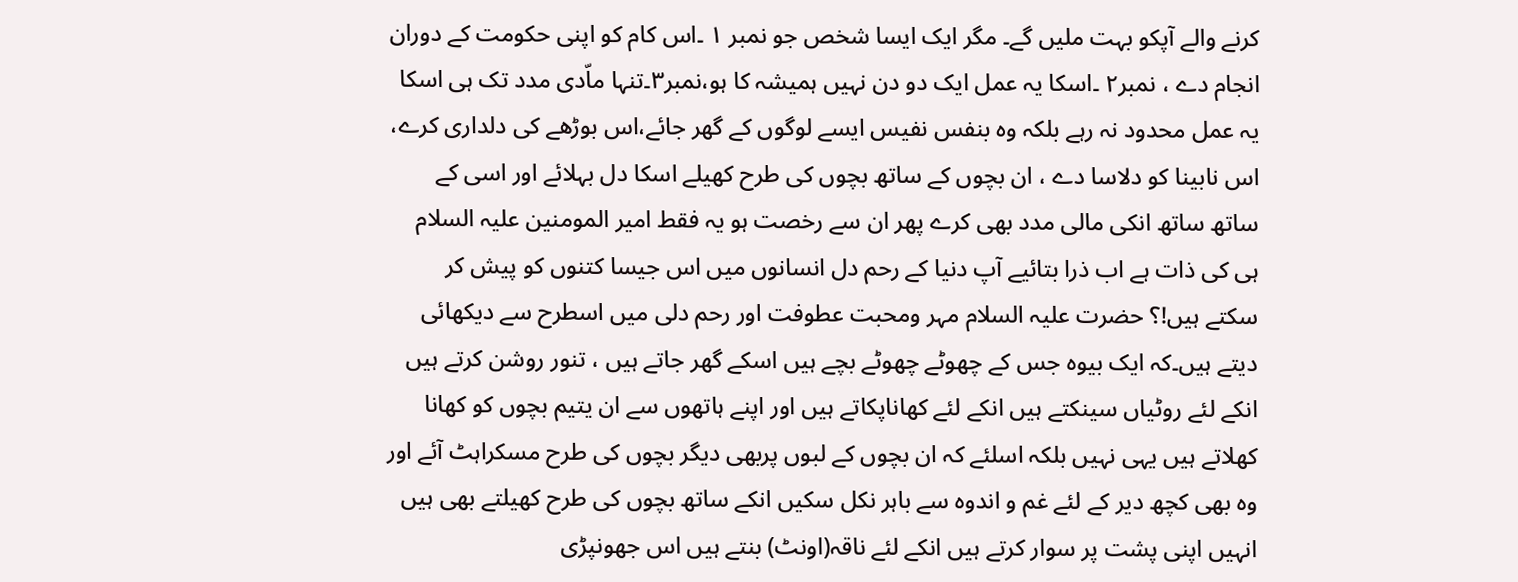کرنے والے آپکو بہت ملیں گے۔ مگر ایک ایسا شخص جو نمبر ۱ ۔اس کام کو اپنی حکومت کے دوران انجام دے ، نمبر۲ ۔اسکا یہ عمل ایک دو دن نہیں ہمیشہ کا ہو،نمبر۳۔تنہا ماّدی مدد تک ہی اسکا یہ عمل محدود نہ رہے بلکہ وہ بنفس نفیس ایسے لوگوں کے گھر جائے،اس بوڑھے کی دلداری کرے، اس نابینا کو دلاسا دے ، ان بچوں کے ساتھ بچوں کی طرح کھیلے اسکا دل بہلائے اور اسی کے ساتھ ساتھ انکی مالی مدد بھی کرے پھر ان سے رخصت ہو یہ فقط امیر المومنین علیہ السلام ہی کی ذات ہے اب ذرا بتائیے آپ دنیا کے رحم دل انسانوں میں اس جیسا کتنوں کو پیش کر سکتے ہیں!؟ حضرت علیہ السلام مہر ومحبت عطوفت اور رحم دلی میں اسطرح سے دیکھائی دیتے ہیں۔کہ ایک بیوہ جس کے چھوٹے چھوٹے بچے ہیں اسکے گھر جاتے ہیں ، تنور روشن کرتے ہیں انکے لئے روٹیاں سینکتے ہیں انکے لئے کھاناپکاتے ہیں اور اپنے ہاتھوں سے ان یتیم بچوں کو کھانا کھلاتے ہیں یہی نہیں بلکہ اسلئے کہ ان بچوں کے لبوں پربھی دیگر بچوں کی طرح مسکراہٹ آئے اور وہ بھی کچھ دیر کے لئے غم و اندوہ سے باہر نکل سکیں انکے ساتھ بچوں کی طرح کھیلتے بھی ہیں انہیں اپنی پشت پر سوار کرتے ہیں انکے لئے ناقہ(اونٹ) بنتے ہیں اس جھونپڑی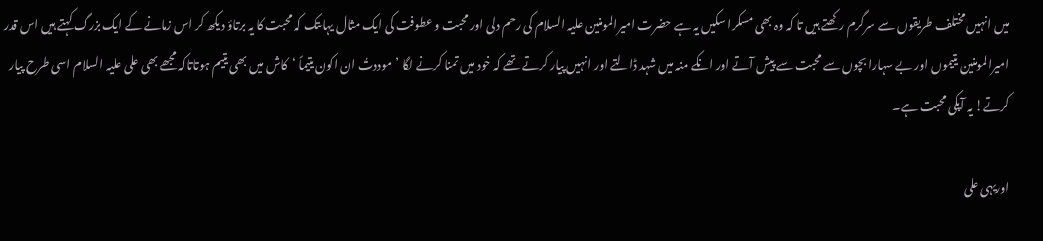میں انہیں مختلف طریقوں سے سرگرم رکھتے ہیں تا کہ وہ بھی مسکرا سکیں یہ ہے حضرت امیرالمومنین علیہ السلام کی رحم دلی اور محبت و عطوفت کی ایک مثال یہاںتک کہ محبت کا یہ برتاؤ دیکھ کر اس زمانے کے ایک بزرگ کہتے ہیں اس قدر امیرالمومنین یتیموں اور بے سہارا بچوں سے محبت سے پیش آتے اور انکے منہ میں شہد ڈالتے اور انہیں پیار کرتے تھے کہ خود میں تمنا کرنے لگا ’موددتُ ان اکون یتیماً ‘کاش میں بھی یتیم ہوتاتاکہ مجھے بھی علی علیہ السلام اسی طرح پیار کرتے! یہ آپکی محبت ہے۔

اوریہی علی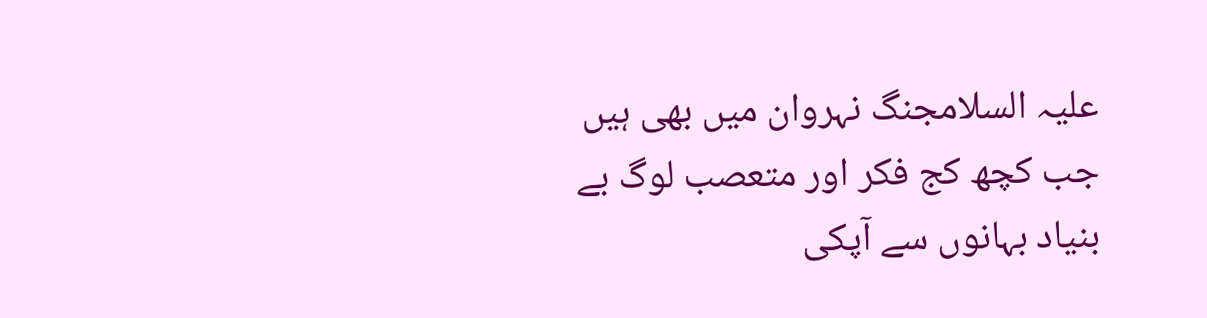علیہ السلامجنگ نہروان میں بھی ہیں جب کچھ کج فکر اور متعصب لوگ بے بنیاد بہانوں سے آپکی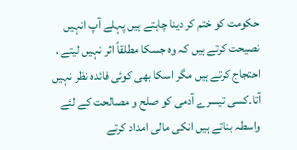حکومت کو ختم کر دینا چاہتے ہیں پہلے آپ انہیں نصیحت کرتے ہیں کہ وہ جسکا مطلقاً اثر نہیں لیتے ، احتجاج کرتے ہیں مگر اسکا بھی کوئی فائدہ نظر نہیں آتا۔کسی تیسرے آدمی کو صلح و مصالحت کے لئے واسطہ بناتے ہیں انکی مالی امداد کرتے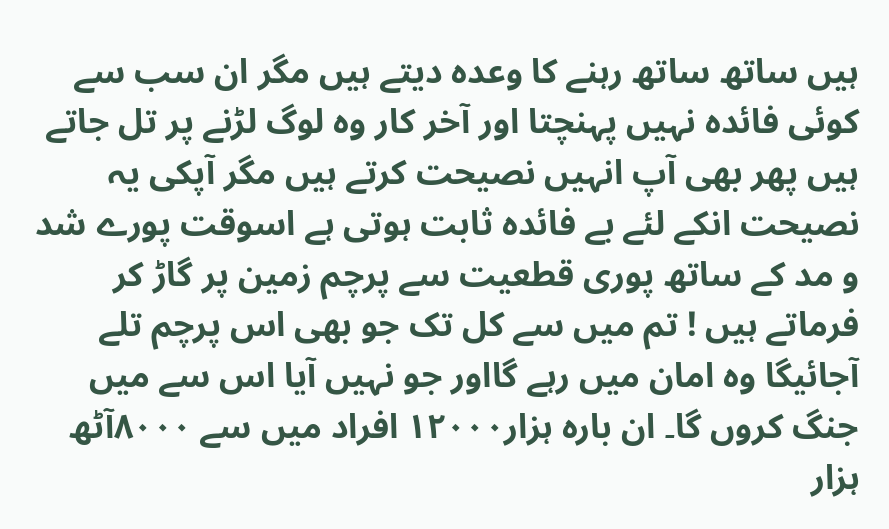ہیں ساتھ ساتھ رہنے کا وعدہ دیتے ہیں مگر ان سب سے کوئی فائدہ نہیں پہنچتا اور آخر کار وہ لوگ لڑنے پر تل جاتے ہیں پھر بھی آپ انہیں نصیحت کرتے ہیں مگر آپکی یہ نصیحت انکے لئے بے فائدہ ثابت ہوتی ہے اسوقت پورے شد و مد کے ساتھ پوری قطعیت سے پرچم زمین پر گاڑ کر فرماتے ہیں ! تم میں سے کل تک جو بھی اس پرچم تلے آجائیگا وہ امان میں رہے گااور جو نہیں آیا اس سے میں جنگ کروں گا۔ ان بارہ ہزار۱۲۰۰۰ افراد میں سے ۸۰۰۰آٹھ ہزار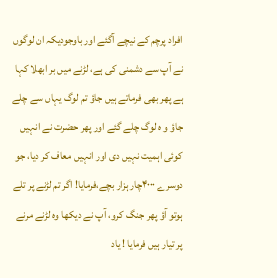افراد پرچم کے نیچے آگئے اور باوجودیکہ ان لوگوں نے آپ سے دشمنی کی ہے، لڑنے میں بر ابھلا کہا ہے پھر بھی فرماتے ہیں جاؤ تم لوگ یہاں سے چلے جاؤ و ہ لوگ چلے گئے اور پھر حضرت نے انہیں کوئی اہمیت نہیں دی اور انہیں معاف کر دیا، جو دوسرے ۴۰۰۰چار ہزار بچے،فرمایا! اگر تم لڑنے پر تلے ہوتو آؤ پھر جنگ کرو، آپ نے دیکھا وہ لڑنے مرنے پر تیار ہیں فرمایا ! یاد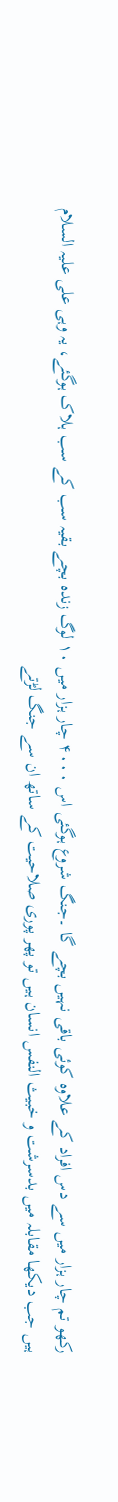رکھو تم چار ہزار میں سے دس افراد کے علاوہ کوئی باقی نہیں بچے گا ۔جنگ شروع ہوگئی اس ۴۰۰۰ چار ہزار میں ۱۰ لوگ زندہ بچے بقیہ سب کے سب ہلاک ہوگئے، یہ وہی علی علیہ السلام ہیں جب دیکھا مقابلہ میں بدسرشت و خبیث النفس انسان ہیں تو پھر پوری صلاحیت کے ساتھ ان سے جنگ لڑتے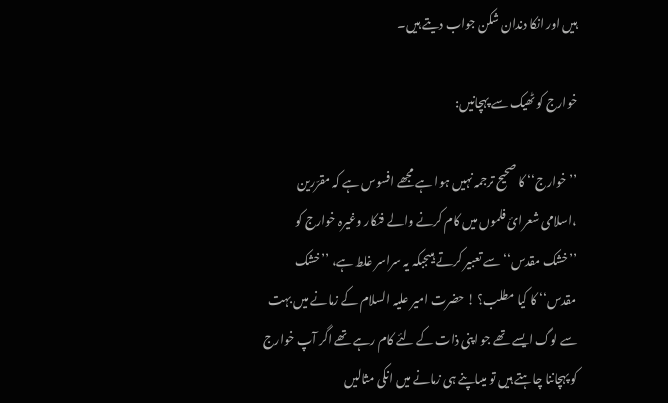ہیں اور انکا دندان شکن جواب دیتے ہیں۔

خوارج کو ٹھیک سے پہچانیں:

’’خوارج‘‘ کا صحیح ترجمہ نہیں ہوا ہے مجھے افسوس ہے کہ مقرّرین ،اسلامی شعرائ فلموں میں کام کرنے والے فنکار وغیرہ خوارج کو ’’خشک مقدس‘‘ سے تعبیر کرتے ہیںجبکہ یہ سراسر غلط ہے، ’’خشک مقدس‘‘ کا کیا مطلب؟ ! حضرت امیر علیہ السلام کے زمانے میں بہت سے لوگ ایسے تھے جو اپنی ذات کے لئے کام رہے تھے اگر آپ خوارج کو پہچاننا چاہتے ہیں تو میںاپنے ہی زمانے میں انکی مثالیں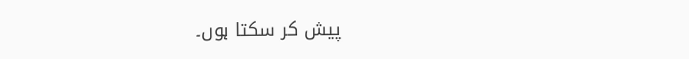پیش کر سکتا ہوں۔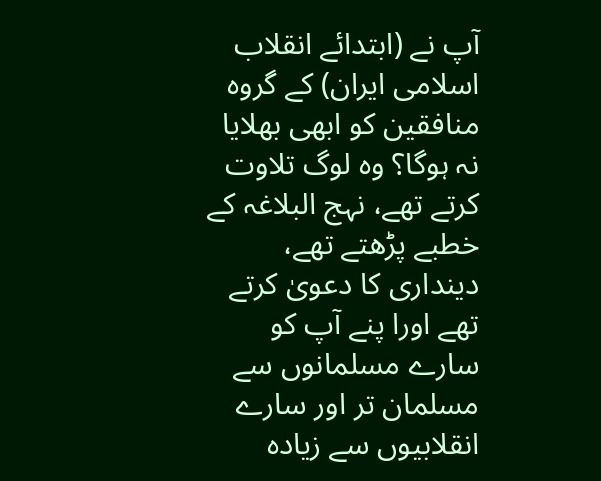آپ نے (ابتدائے انقلاب اسلامی ایران) کے گروہ منافقین کو ابھی بھلایا نہ ہوگا؟ وہ لوگ تلاوت کرتے تھے، نہج البلاغہ کے خطبے پڑھتے تھے، دینداری کا دعویٰ کرتے تھے اورا پنے آپ کو سارے مسلمانوں سے مسلمان تر اور سارے انقلابیوں سے زیادہ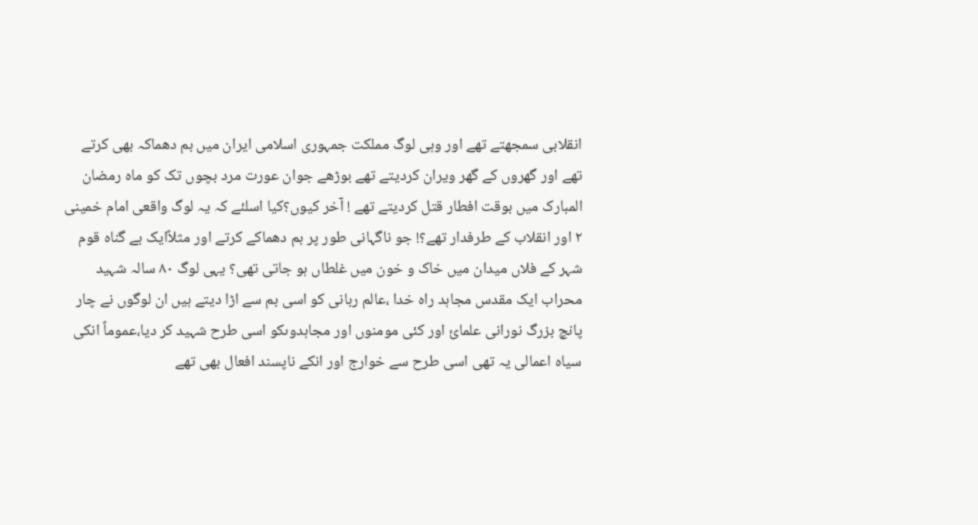انقلابی سمجھتے تھے اور وہی لوگ مملکت جمہوری اسلامی ایران میں بم دھماکہ بھی کرتے تھے اور گھروں کے گھر ویران کردیتے تھے بوڑھے جوان عورت مرد بچوں تک کو ماہ رمضان المبارک میں بوقت افطار قتل کردیتے تھے ! آخر کیوں؟کیا اسلئے کہ یہ لوگ واقعی امام خمینی ۲ اور انقلاب کے طرفدار تھے؟! جو ناگہانی طور پر بم دھماکے کرتے اور مثلاًایک بے گناہ قوم شہر کے فلاں میدان میں خاک و خون میں غلطاں ہو جاتی تھی؟ یہی لوگ ۸۰ سالہ شہید محراب ایک مقدس مجاہد راہ خدا ،عالم ربانی کو اسی بم سے اڑا دیتے ہیں ان لوگوں نے چار پانچ بزرگ نورانی علمائ اور کئی مومنوں اور مجاہدوںکو اسی طرح شہید کر دیا،عموماً انکی سیاہ اعمالی یہ تھی اسی طرح سے خوارج اور انکے ناپسند افعال بھی تھے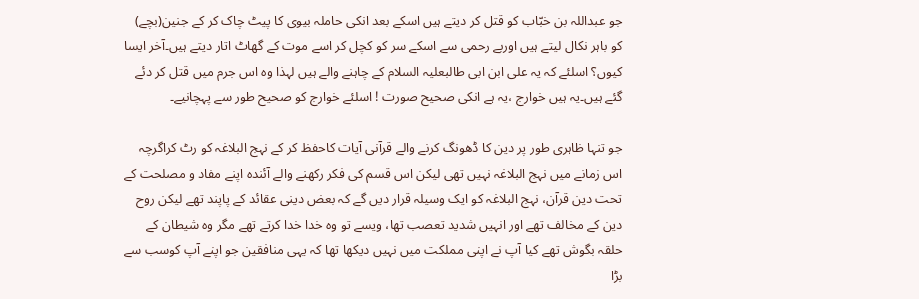جو عبداللہ بن خبّاب کو قتل کر دیتے ہیں اسکے بعد انکی حاملہ بیوی کا پیٹ چاک کر کے جنین(بچے) کو باہر نکال لیتے ہیں اوربے رحمی سے اسکے سر کو کچل کر اسے موت کے گھاٹ اتار دیتے ہیں۔آخر ایسا کیوں؟ اسلئے کہ یہ علی ابن ابی طالبعلیہ السلام کے چاہنے والے ہیں لہذا وہ اس جرم میں قتل کر دئے گئے ہیں۔یہ ہیں خوارج ،یہ ہے انکی صحیح صورت ! اسلئے خوارج کو صحیح طور سے پہچانیے۔

جو تنہا ظاہری طور پر دین کا ڈھونگ کرنے والے قرآنی آیات کاحفظ کر کے نہج البلاغہ کو رٹ کراگرچہ اس زمانے میں نہج البلاغہ نہیں تھی لیکن اس قسم کی فکر رکھنے والے آئندہ اپنے مفاد و مصلحت کے تحت دین قرآن، نہج البلاغہ کو ایک وسیلہ قرار دیں گے کہ بعض دینی عقائد کے پاپند تھے لیکن روح دین کے مخالف تھے اور انہیں شدید تعصب تھا، ویسے تو وہ خدا خدا کرتے تھے مگر وہ شیطان کے حلقہ بگوش تھے کیا آپ نے اپنی مملکت میں نہیں دیکھا تھا کہ یہی منافقین جو اپنے آپ کوسب سے بڑا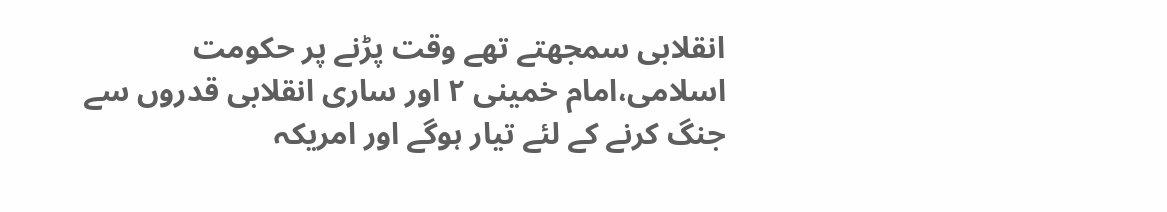انقلابی سمجھتے تھے وقت پڑنے پر حکومت اسلامی،امام خمینی ۲ اور ساری انقلابی قدروں سے جنگ کرنے کے لئے تیار ہوگے اور امریکہ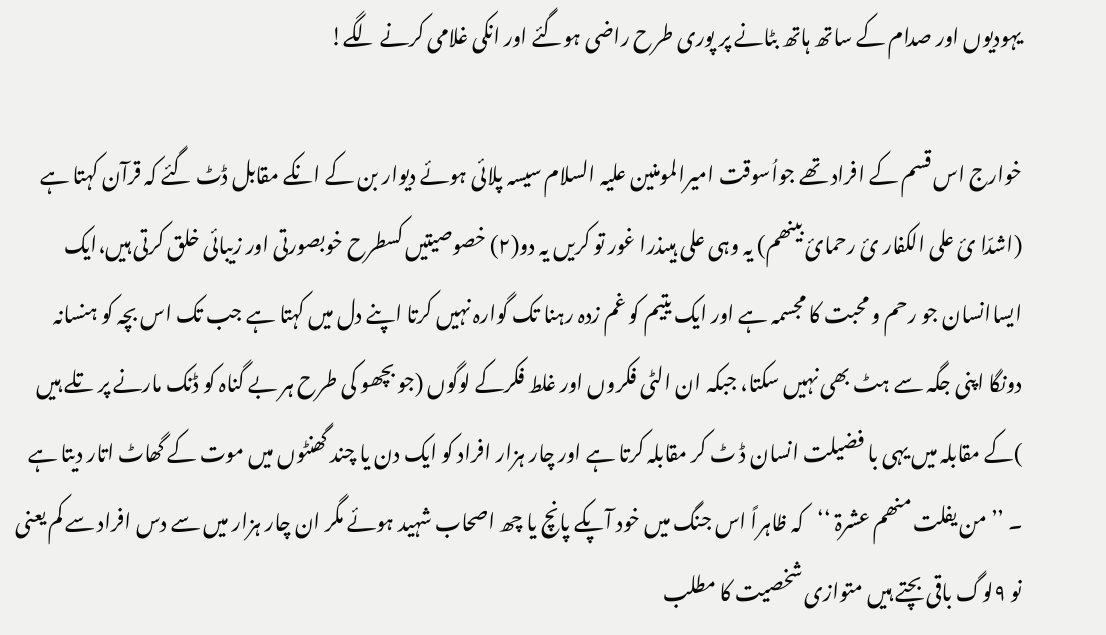یہودیوں اور صدام کے ساتھ ہاتھ بٹانے پر پوری طرح راضی ہوگئے اور انکی غلامی کرنے لگے!

خوارج اس قسم کے افراد تھے جواُسوقت امیرالمومنین علیہ السلام سیسہ پلائی ہوئے دیوار بن کے انکے مقابل ڈٹ گئے کہ قرآن کہتا ہے (اشدّا ئ علی الکفار ئ رحمائ بینھم) یہ وہی علی ہیںذرا غور تو کریں یہ دو(۲) خصوصیتیں کسطرح خوبصورتی اور زیبائی خلق کرتی ہیں،ایک ایساانسان جو رحم و محبت کا مجسمہ ہے اور ایک یتیم کو غم زدہ رہنا تک گوارہ نہیں کرتا اپنے دل میں کہتا ہے جب تک اس بچہ کو ہنسانہ دونگا اپنی جگہ سے ہٹ بھی نہیں سکتا، جبکہ ان الٹی فکروں اور غلط فکرکے لوگوں (جو بچھو کی طرح ہر بے گناہ کو ڈنک مارنے پر تلے ہیں )کے مقابلہ میں یہی با فضیلت انسان ڈ ٹ کر مقابلہ کرتا ہے اور چار ہزار افراد کو ایک دن یا چند گھنٹوں میں موت کے گھاٹ اتار دیتا ہے ۔ ’’ من یفلت منھم عشرۃ ‘‘کہ ظاہراً اس جنگ میں خود آپکے پانچ یا چھ اصحاب شہید ہوئے مگر ان چار ہزار میں سے دس افراد سے کم یعنی نو ۹لوگ باقی بچتے ہیں متوازی شخصیت کا مطلب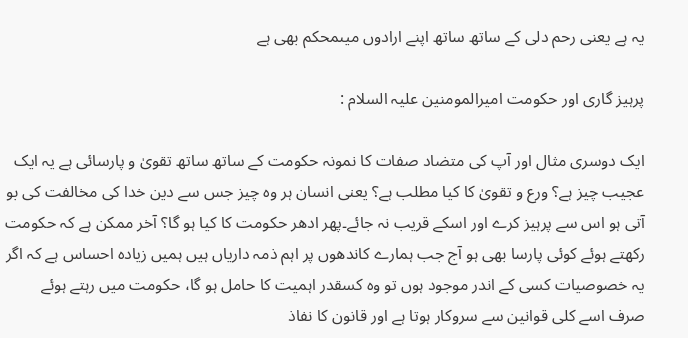یہ ہے یعنی رحم دلی کے ساتھ ساتھ اپنے ارادوں میںمحکم بھی ہے

پرہیز گاری اور حکومت امیرالمومنین علیہ السلام :

ایک دوسری مثال اور آپ کی متضاد صفات کا نمونہ حکومت کے ساتھ ساتھ تقویٰ و پارسائی ہے یہ ایک عجیب چیز ہے؟ ورع و تقویٰ کا کیا مطلب ہے؟ یعنی انسان ہر وہ چیز جس سے دین خدا کی مخالفت کی بو آتی ہو اس سے پرہیز کرے اور اسکے قریب نہ جائے۔پھر ادھر حکومت کا کیا ہو گا؟ آخر ممکن ہے کہ حکومت رکھتے ہوئے کوئی پارسا بھی ہو آج جب ہمارے کاندھوں پر اہم ذمہ داریاں ہیں ہمیں زیادہ احساس ہے کہ اگر یہ خصوصیات کسی کے اندر موجود ہوں تو وہ کسقدر اہمیت کا حامل ہو گا، حکومت میں رہتے ہوئے صرف اسے کلی قوانین سے سروکار ہوتا ہے اور قانون کا نفاذ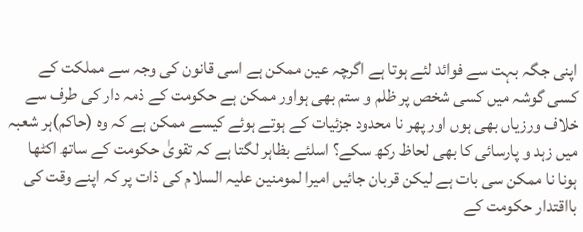اپنی جگہ بہت سے فوائد لئے ہوتا ہے اگرچہ عین ممکن ہے اسی قانون کی وجہ سے مملکت کے کسی گوشہ میں کسی شخص پر ظلم و ستم بھی ہواور ممکن ہے حکومت کے ذمہ دار کی طرف سے خلاف ورزیاں بھی ہوں اور پھر نا محدود جزئیات کے ہوتے ہوئے کیسے ممکن ہے کہ وہ (حاکم)ہر شعبہ میں زہد و پارسائی کا بھی لحاظ رکھ سکے؟ اسلئے بظاہر لگتا ہے کہ تقویٰ حکومت کے ساتھ اکٹھا ہونا نا ممکن سی بات ہے لیکن قربان جائیں امیرا لمومنین علیہ السلام کی ذات پر کہ اپنے وقت کی بااقتدار حکومت کے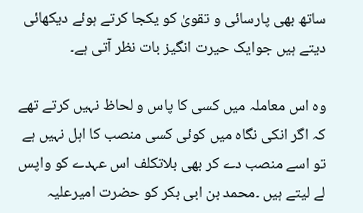ساتھ بھی پارسائی و تقویٰ کو یکجا کرتے ہوئے دیکھائی دیتے ہیں جوایک حیرت انگیز بات نظر آتی ہے۔

وہ اس معاملہ میں کسی کا پاس و لحاظ نہیں کرتے تھے کہ اگر انکی نگاہ میں کوئی کسی منصب کا اہل نہیں ہے تو اسے منصب دے کر بھی بلاتکلف اس عہدے کو واپس لے لیتے ہیں ۔محمد بن ابی بکر کو حضرت امیرعلیہ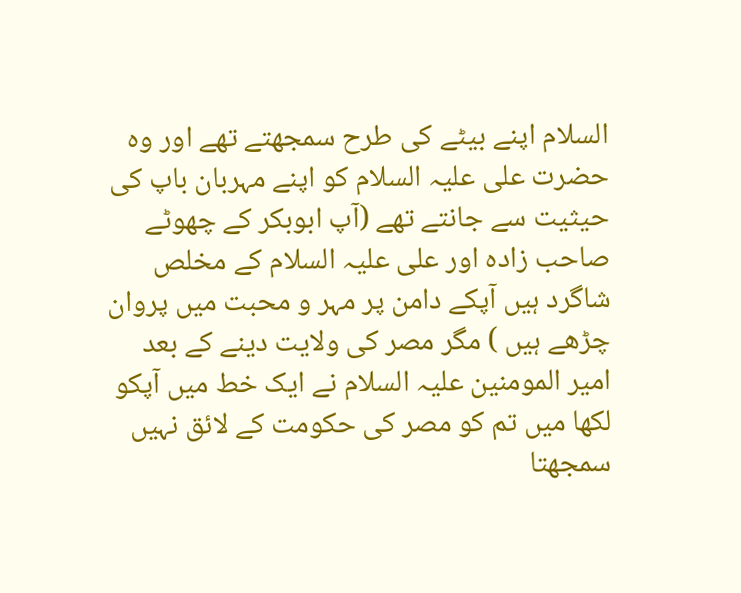السلام اپنے بیٹے کی طرح سمجھتے تھے اور وہ حضرت علی علیہ السلام کو اپنے مہربان باپ کی حیثیت سے جانتے تھے (آپ ابوبکر کے چھوٹے صاحب زادہ اور علی علیہ السلام کے مخلص شاگرد ہیں آپکے دامن پر مہر و محبت میں پروان چڑھے ہیں ) مگر مصر کی ولایت دینے کے بعد امیر المومنین علیہ السلام نے ایک خط میں آپکو لکھا میں تم کو مصر کی حکومت کے لائق نہیں سمجھتا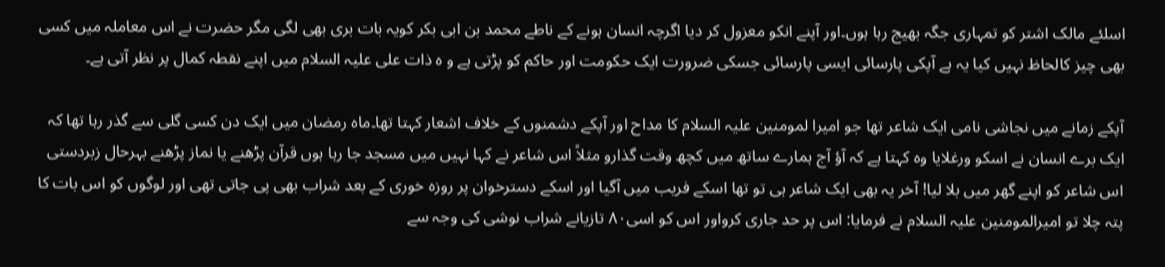اسلئے مالک اشتر کو تمہاری جگہ بھیج رہا ہوں۔اور آپنے انکو معزول کر دیا اگرچہ انسان ہونے کے ناطے محمد بن ابی بکر کویہ بات بری بھی لگی مگر حضرت نے اس معاملہ میں کسی بھی چیز کالحاظ نہیں کیا یہ ہے آپکی پارسائی ایسی پارسائی جسکی ضرورت ایک حکومت اور حاکم کو پڑتی ہے و ہ ذات علی علیہ السلام میں اپنے نقطہ کمال پر نظر آتی ہے۔

آپکے زمانے میں نجاشی نامی ایک شاعر تھا جو امیرا لمومنین علیہ السلام کا مداح اور آپکے دشمنوں کے خلاف اشعار کہتا تھا۔ماہ رمضان میں ایک دن کسی گلی سے گذر رہا تھا کہ ایک برے انسان نے اسکو ورغلایا وہ کہتا ہے کہ آؤ آج ہمارے ساتھ میں کچھ وقت گذارو مثلاً اس شاعر نے کہا نہیں میں مسجد جا رہا ہوں قرآن پڑھنے یا نماز پڑھنے بہرحال زبردستی اس شاعر کو اپنے گھر میں بلا لیا! آخر یہ بھی ایک شاعر ہی تو تھا اسکے فریب میں آگیا اور اسکے دسترخوان پر روزہ خوری کے بعد شراب بھی پی جاتی تھی اور لوگوں کو اس بات کا پتہ چلا تو امیرالمومنین علیہ السلام نے فرمایا: اس پر حد جاری کرواور اس کو اسی۸۰ تازیانے شراب نوشی کی وجہ سے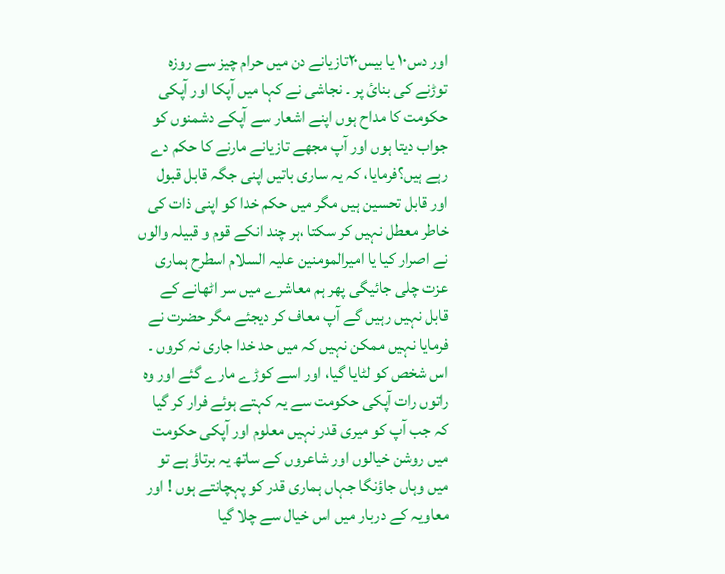اور دس۱۰ یا بیس۲۰تازیانے دن میں حرام چیز سے روزہ توڑنے کی بنائ پر ۔ نجاشی نے کہا میں آپکا اور آپکی حکومت کا مداح ہوں اپنے اشعار سے آپکے دشمنوں کو جواب دیتا ہوں اور آپ مجھے تازیانے مارنے کا حکم دے رہے ہیں؟فرمایا، کہ یہ ساری باتیں اپنی جگہ قابل قبول اور قابل تحسین ہیں مگر میں حکم خدا کو اپنی ذات کی خاطر معطل نہیں کر سکتا ،ہر چند انکے قوم و قبیلہ والوں نے اصرار کیا یا امیرالمومنین علیہ السلام اسطرح ہماری عزت چلی جائیگی پھر ہم معاشرے میں سر اٹھانے کے قابل نہیں رہیں گے آپ معاف کر دیجئے مگر حضرت نے فرمایا نہیں ممکن نہیں کہ میں حد خدا جاری نہ کروں ۔ اس شخص کو لٹایا گیا، اور اسے کوڑے مارے گئے اور وہ راتوں رات آپکی حکومت سے یہ کہتے ہوئے فرار کر گیا کہ جب آپ کو میری قدر نہیں معلوم اور آپکی حکومت میں روشن خیالوں اور شاعروں کے ساتھ یہ برتاؤ ہے تو میں وہاں جاؤنگا جہاں ہماری قدر کو پہچانتے ہوں ! اور معاویہ کے دربار میں اس خیال سے چلا گیا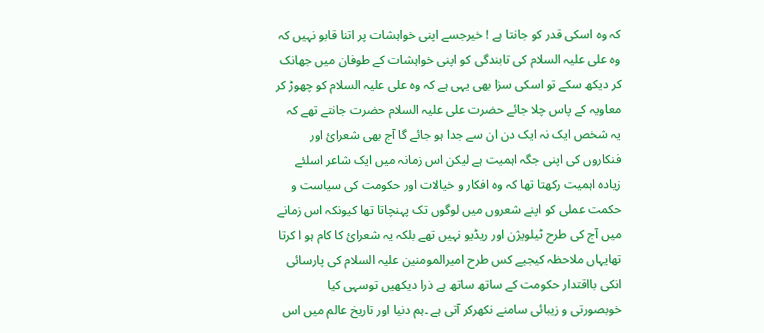کہ وہ اسکی قدر کو جانتا ہے ! خیرجسے اپنی خواہشات پر اتنا قابو نہیں کہ وہ علی علیہ السلام کی تابندگی کو اپنی خواہشات کے طوفان میں جھانک کر دیکھ سکے تو اسکی سزا بھی یہی ہے کہ وہ علی علیہ السلام کو چھوڑ کر معاویہ کے پاس چلا جائے حضرت علی علیہ السلام حضرت جانتے تھے کہ یہ شخص ایک نہ ایک دن ان سے جدا ہو جائے گا آج بھی شعرائ اور فنکاروں کی اپنی جگہ اہمیت ہے لیکن اس زمانہ میں ایک شاعر اسلئے زیادہ اہمیت رکھتا تھا کہ وہ افکار و خیالات اور حکومت کی سیاست و حکمت عملی کو اپنے شعروں میں لوگوں تک پہنچاتا تھا کیونکہ اس زمانے میں آج کی طرح ٹیلویژن اور ریڈیو نہیں تھے بلکہ یہ شعرائ کا کام ہو ا کرتا تھایہاں ملاحظہ کیجیے کس طرح امیرالمومنین علیہ السلام کی پارسائی انکی بااقتدار حکومت کے ساتھ ساتھ ہے ذرا دیکھیں توسہی کیا خوبصورتی و زیبائی سامنے نکھرکر آتی ہے ۔ہم دنیا اور تاریخ عالم میں اس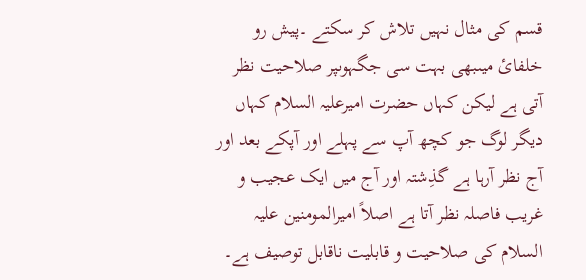قسم کی مثال نہیں تلاش کر سکتے ۔پیش رو خلفائ میںبھی بہت سی جگہوںپر صلاحیت نظر آتی ہے لیکن کہاں حضرت امیرعلیہ السلام کہاں دیگر لوگ جو کچھ آپ سے پہلے اور آپکے بعد اور آج نظر آرہا ہے گذِشتہ اور آج میں ایک عجیب و غریب فاصلہ نظر آتا ہے اصلاً امیرالمومنین علیہ السلام کی صلاحیت و قابلیت ناقابل توصیف ہے۔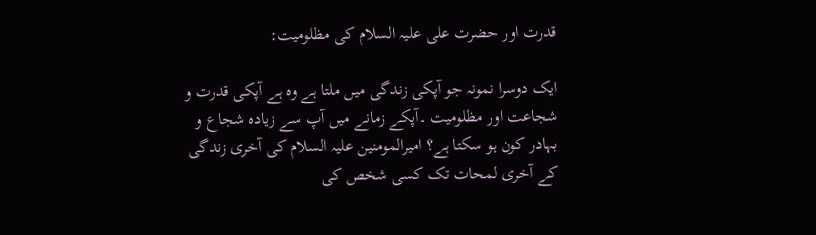قدرت اور حضرت علی علیہ السلام کی مظلومیت:

ایک دوسرا نمونہ جو آپکی زندگی میں ملتا ہے وہ ہے آپکی قدرت و شجاعت اور مظلومیت ۔آپکے زمانے میں آپ سے زیادہ شجاع و بہادر کون ہو سکتا ہے؟ امیرالمومنین علیہ السلام کی آخری زندگی کے آخری لمحات تک کسی شخص کی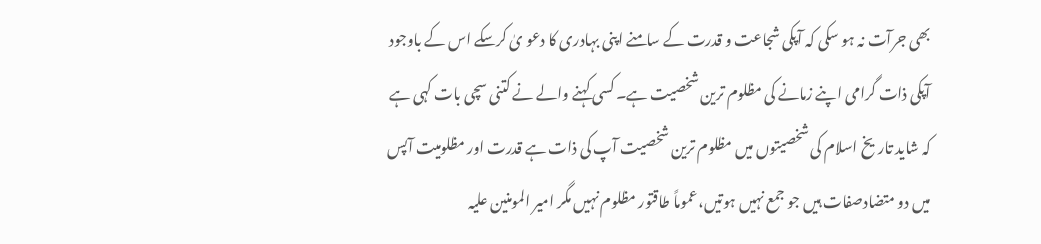بھی جرآت نہ ہو سکی کہ آپکی شجاعت و قدرت کے سامنے اپنی بہادری کا دعو یٰ کرسکے اس کے باوجود آپکی ذات گرامی اپنے زمانے کی مظلوم ترین شخصیت ہے۔ کسی کہنے والے نے کتنی سچی بات کہی ہے کہ شاید تاریخ اسلام کی شخصیتوں میں مظلوم ترین شخصیت آپ کی ذات ہے قدرت اور مظلومیت آپس میں دو متضادصفات ہیں جو جمع نہیں ہوتیں،عموماً طاقتور مظلوم نہیں مگر امیر المومنین علیہ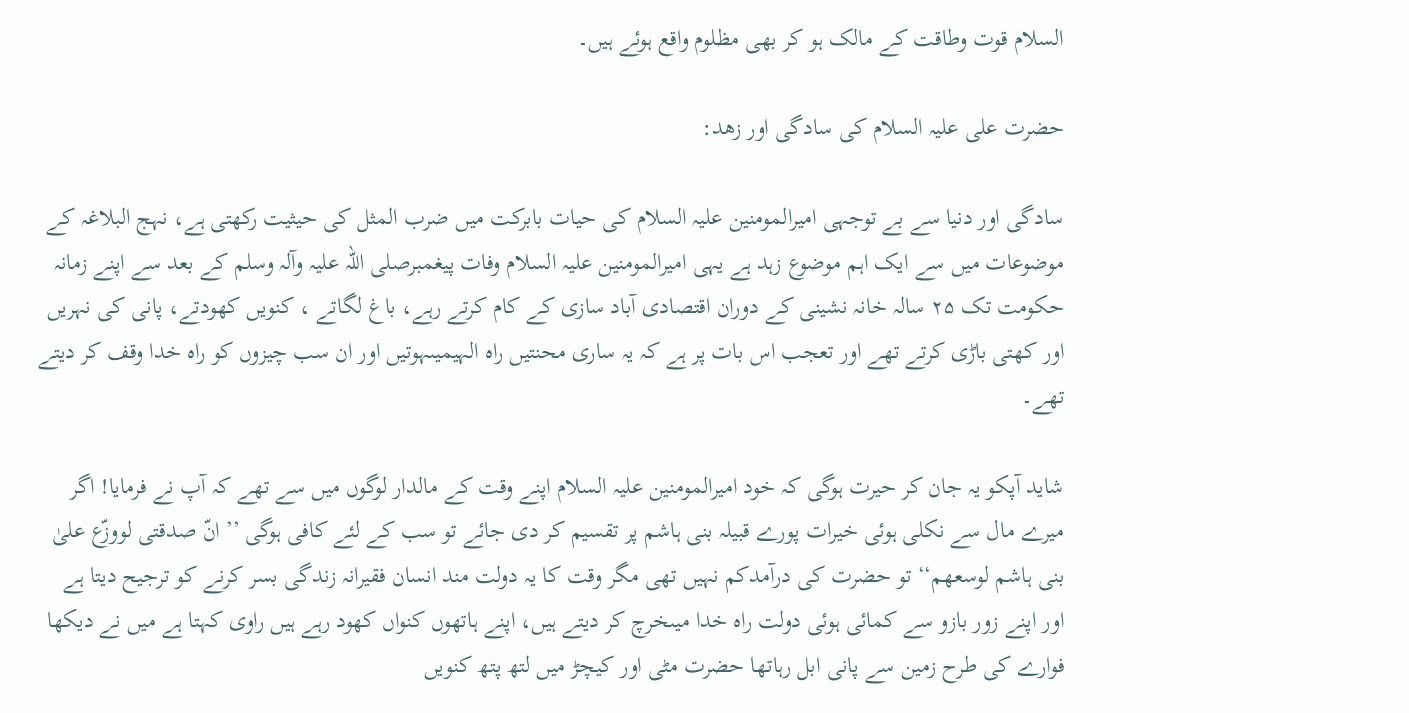السلام قوت وطاقت کے مالک ہو کر بھی مظلوم واقع ہوئے ہیں۔

حضرت علی علیہ السلام کی سادگی اور زھد:

سادگی اور دنیا سے بے توجہی امیرالمومنین علیہ السلام کی حیات بابرکت میں ضرب المثل کی حیثیت رکھتی ہے، نہج البلاغہ کے موضوعات میں سے ایک اہم موضوع زہد ہے یہی امیرالمومنین علیہ السلام وفات پیغمبرصلی اللہ علیہ وآلہ وسلم کے بعد سے اپنے زمانہ حکومت تک ۲۵ سالہ خانہ نشینی کے دوران اقتصادی آباد سازی کے کام کرتے رہے، باغ لگاتے ، کنویں کھودتے، پانی کی نہریں اور کھتی باڑی کرتے تھے اور تعجب اس بات پر ہے کہ یہ ساری محنتیں راہ الہیمیںہوتیں اور ان سب چیزوں کو راہ خدا وقف کر دیتے تھے۔

شاید آپکو یہ جان کر حیرت ہوگی کہ خود امیرالمومنین علیہ السلام اپنے وقت کے مالدار لوگوں میں سے تھے کہ آپ نے فرمایا! اگر میرے مال سے نکلی ہوئی خیرات پورے قبیلہ بنی ہاشم پر تقسیم کر دی جائے تو سب کے لئے کافی ہوگی ’’ انّ صدقتی لووزّع علیٰ بنی ہاشم لوسعھم‘‘ تو حضرت کی درآمدکم نہیں تھی مگر وقت کا یہ دولت مند انسان فقیرانہ زندگی بسر کرنے کو ترجیح دیتا ہے اور اپنے زور بازو سے کمائی ہوئی دولت راہ خدا میںخرچ کر دیتے ہیں، اپنے ہاتھوں کنواں کھود رہے ہیں راوی کہتا ہے میں نے دیکھا فوارے کی طرح زمین سے پانی ابل رہاتھا حضرت مٹی اور کیچڑ میں لتھ پتھ کنویں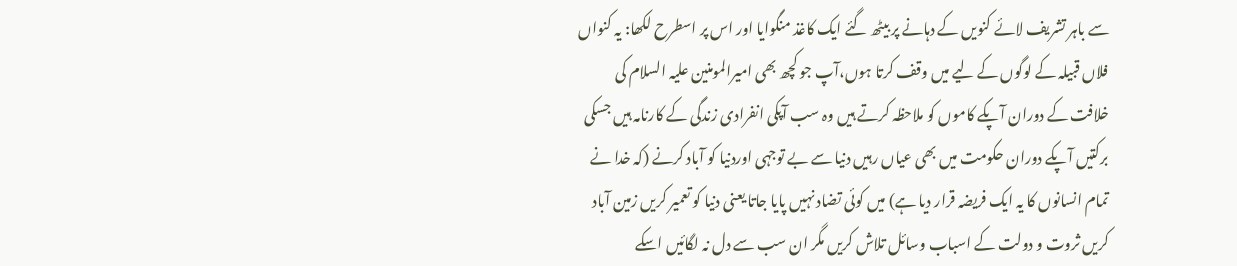سے باہر تشریف لائے کنویں کے دہانے پر بیٹھ گئے ایک کاغذ منگوایا اور اس پر اسطرح لکھا: یہ کنواں فلاں قبیلہ کے لوگوں کے لیے میں وقف کرتا ہوں،آپ جو کچھ بھی امیرالمومنین علیہ السلام کی خلافت کے دوران آپکے کاموں کو ملاحظہ کرتے ہیں وہ سب آپکی انفرادی زندگی کے کارنامہ ہیں جسکی برکتیں آپکے دوران حکومت میں بھی عیاں رہیں دنیا سے بے توجہی اوردنیا کو آباد کرنے (کہ خدا نے تمام انسانوں کا یہ ایک فریضہ قرار دیا ہے) میں کوئی تضاد نہیں پایا جاتا یعنی دنیا کو تعمیر کریں زمین آباد کریں ثروت و دولت کے اسباب وسائل تلاش کریں مگر ان سب سے دل نہ لگائیں اسکے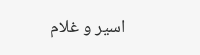اسیر و غلام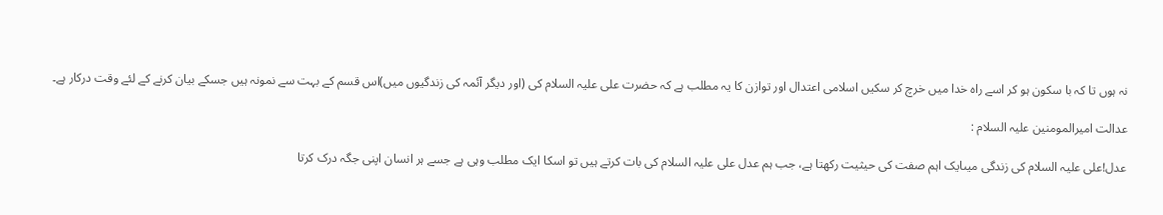نہ ہوں تا کہ با سکون ہو کر اسے راہ خدا میں خرچ کر سکیں اسلامی اعتدال اور توازن کا یہ مطلب ہے کہ حضرت علی علیہ السلام کی (اور دیگر آئمہ کی زندگیوں میں)اس قسم کے بہت سے نمونہ ہیں جسکے بیان کرنے کے لئے وقت درکار ہے۔

عدالت امیرالمومنین علیہ السلام :

عدل!علی علیہ السلام کی زندگی میںایک اہم صفت کی حیثیت رکھتا ہے، جب ہم عدل علی علیہ السلام کی بات کرتے ہیں تو اسکا ایک مطلب وہی ہے جسے ہر انسان اپنی جگہ درک کرتا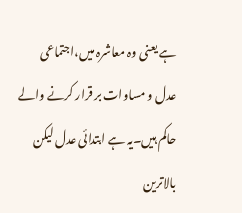ہے یعنی وہ معاشرہ میں،اجتماعی عدل و مساوات بر قرار کرنے والے حاکم ہیں۔یہ ہے ابتدائی عدل لیکن بالاترین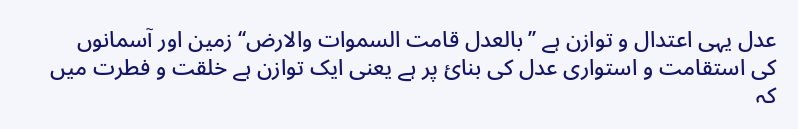عدل یہی اعتدال و توازن ہے ’’بالعدل قامت السموات والارض‘‘ زمین اور آسمانوں کی استقامت و استواری عدل کی بنائ پر ہے یعنی ایک توازن ہے خلقت و فطرت میں کہ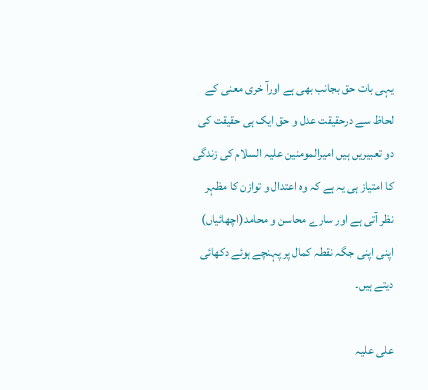یہی بات حق بجانب بھی ہے اورآ خری معنی کے لحاظ سے درحقیقت عدل و حق ایک ہی حقیقت کی دو تعبیریں ہیں امیرالمومنین علیہ السلام کی زندگی کا امتیاز ہی یہ ہے کہ وہ اعتدال و توازن کا مظہر نظر آتی ہے اور سارے محاسن و محامد(اچھائیاں) اپنی اپنی جگہ نقطہ کمال پر پہنچے ہوئے دکھائی دیتے ہیں۔

علی علیہ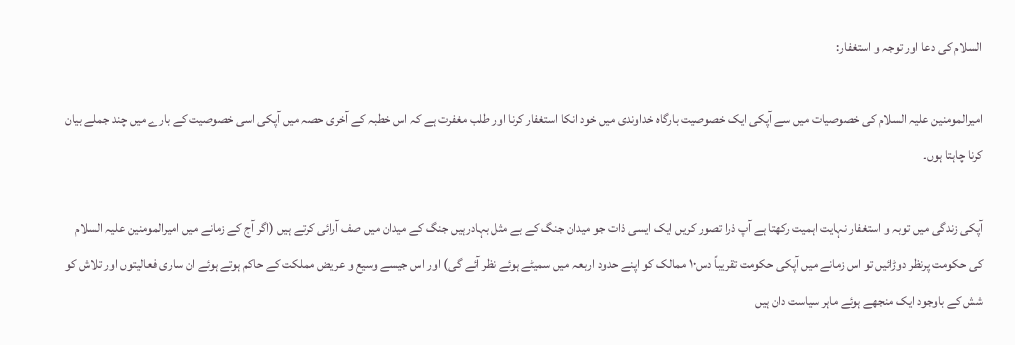السلام کی دعا اور توجہ و استغفار:

امیرالمومنین علیہ السلام کی خصوصیات میں سے آپکی ایک خصوصیت بارگاہ خداوندی میں خود انکا استغفار کرنا اور طلب مغفرت ہے کہ اس خطبہ کے آخری حصہ میں آپکی اسی خصوصیت کے بارے میں چند جملے بیان کرنا چاہتا ہوں۔

آپکی زندگی میں توبہ و استغفار نہایت اہمیت رکھتا ہے آپ ذرا تصور کریں ایک ایسی ذات جو میدان جنگ کے بے مثل بہادرہیں جنگ کے میدان میں صف آرائی کرتے ہیں (اگر آج کے زمانے میں امیرالمومنین علیہ السلام کی حکومت پرنظر دوڑائیں تو اس زمانے میں آپکی حکومت تقریباً دس۱۰ ممالک کو اپنے حدود اربعہ میں سمیٹے ہوئے نظر آئے گی) اور اس جیسے وسیع و عریض مملکت کے حاکم ہوتے ہوئے ان ساری فعالیتوں اور تلاش کو شش کے باوجود ایک منجھے ہوئے ماہر سیاست دان ہیں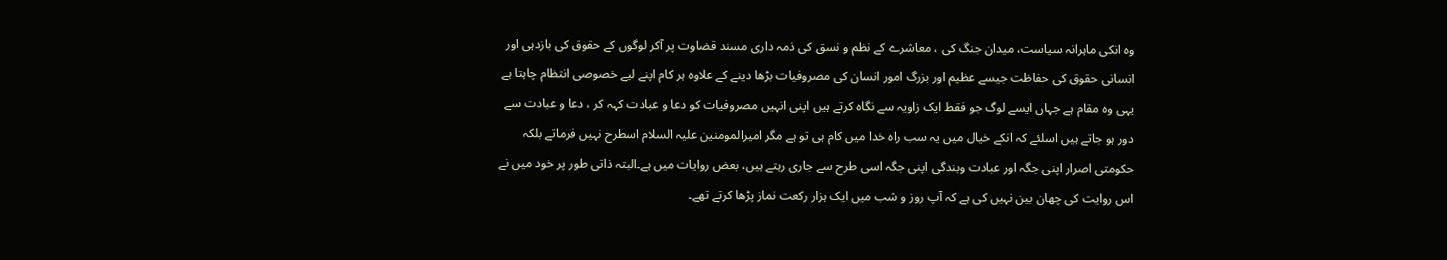وہ انکی ماہرانہ سیاست، میدان جنگ کی ، معاشرے کے نظم و نسق کی ذمہ داری مسند قضاوت پر آکر لوگوں کے حقوق کی بازدہی اور انسانی حقوق کی حفاظت جیسے عظیم اور بزرگ امور انسان کی مصروفیات بڑھا دینے کے علاوہ ہر کام اپنے لیے خصوصی انتظام چاہتا ہے یہی وہ مقام ہے جہاں ایسے لوگ جو فقط ایک زاویہ سے نگاہ کرتے ہیں اپنی انہیں مصروفیات کو دعا و عبادت کہہ کر ، دعا و عبادت سے دور ہو جاتے ہیں اسلئے کہ انکے خیال میں یہ سب راہ خدا میں کام ہی تو ہے مگر امیرالمومنین علیہ السلام اسطرح نہیں فرماتے بلکہ حکومتی اصرار اپنی جگہ اور عبادت وبندگی اپنی جگہ اسی طرح سے جاری رہتے ہیں، بعض روایات میں ہے۔البتہ ذاتی طور پر خود میں نے اس روایت کی چھان بین نہیں کی ہے کہ آپ روز و شب میں ایک ہزار رکعت نماز پڑھا کرتے تھے۔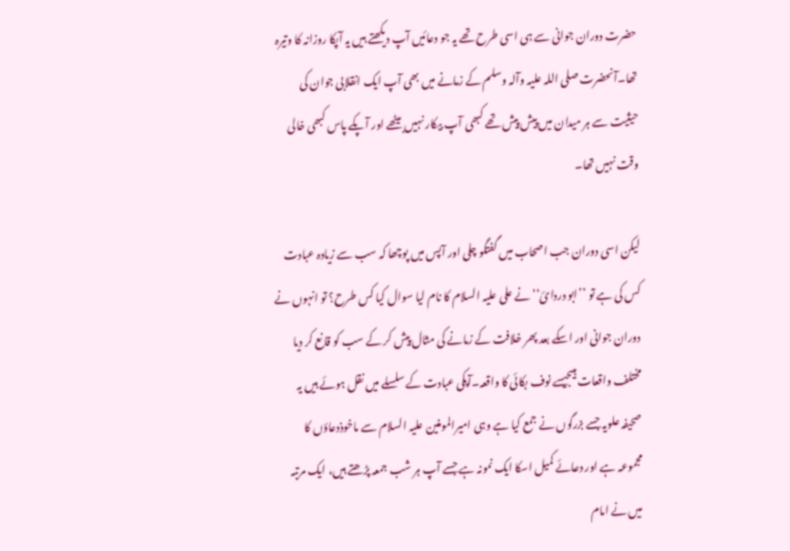حضرت دوران جوانی سے ہی اسی طرح تھے یہ جو دعائیں آپ دیکھتے ہیں یہ آپکا روزانہ کا وتیرہ تھا۔آنحضرت صلی اللہ علیہ وآلہ وسلم کے زمانے میں بھی آپ ایک انقلابی جوان کی حیثیت سے ہر میدان میں پیش پیش تھے کبھی آپ بیکار نہیں بیٹھے اور آپکے پاس کبھی خالی وقت نہیں تھا۔

لیکن اسی دوران جب اصحاب میں گفتگو چلی اور آپس میں پوچھا کہ سب سے زیادہ عبادت کس کی ہے تو ’’ابو دردائ‘‘نے علی علیہ السلام کا نام لیا سوال کیا کس طرح؟ تو انہوں نے دوران جوانی اور اسکے بعد پھر خلافت کے زمانے کی مثال پیش کر کے سب کو قانع کر دیا مختلف واقعات ہیںجیسے نوف بکائی کا واقعہ۔آپکی عبادت کے سلسلے میں نقل ہوئے ہیں یہ صحیفہ علویہ جسے بزرگوں نے جمع کیا ہے وہی امیرالمومنین علیہ السلام سے ماخوذدعاؤں کا مجموعہ ہے اور دعائے کمیل اسکا ایک نمونہ ہے جسے آپ ہر شب جمعہ پڑھتے ہیں، ایک مرتبہ میں نے امام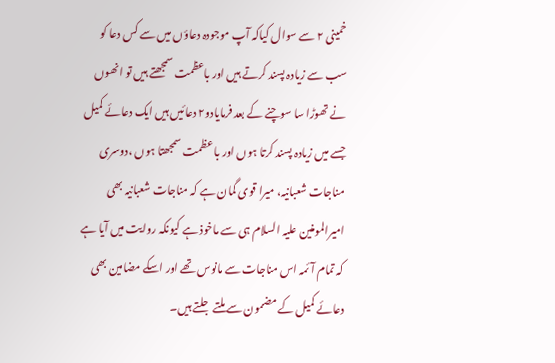خمینی ۲ سے سوال کیاکہ آپ موجودہ دعاؤں میں سے کس دعا کو سب سے زیادہ پسند کرتے ہیں اور باعظمت سمجھتے ہیں تو انھوں نے تھوڑا سا سوچنے کے بعد فرمایادو۲ دعائیں ہیں ایک دعائے کمیل جسے میں زیادہ پسند کرتا ہوں اور با عظمت سمجھتا ہوں ،دوسری مناجات شعبانیہ، میرا قوی گمان ہے کہ مناجات شعبانیہ بھی امیرالمومنین علیہ السلام ہی سے ماخوذ ہے کیونکہ روایت میں آیا ہے کہ تمام آئمہ اس مناجات سے مانوس تھے اور اسکے مضامین بھی دعائے کمیل کے مضمون سے ملتے جلتے ہیں۔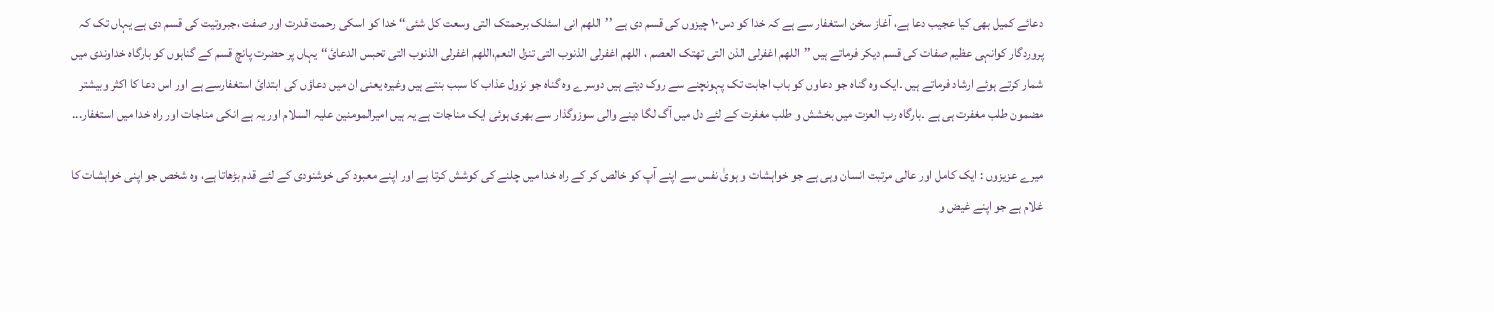دعائے کمیل بھی کیا عجیب دعا ہے، آغاز سخن استغفار سے ہے کہ خدا کو دس۱۰ چیزوں کی قسم دی ہے ’’اللھم انی اسئلک برحمتک التی وسعت کل شئی‘‘ خدا کو اسکی رحمت قدرت اور صفت ،جبروتیت کی قسم دی ہے یہاں تک کہ پروردگار کوانہی عظیم صفات کی قسم دیکر فرماتے ہیں ’’اللھم اغفرلی الذن التی تھتک العصم ، اللھم اغفرلی الذنوب التی تنزل النعم،اللھم اغفرلی الذنوب التی تحبس الدعائ‘‘یہاں پر حضرت پانچ قسم کے گناہوں کو بارگاہ خداوندی میں شمار کرتے ہوئے ارشاد فرماتے ہیں ۔ایک وہ گناہ جو دعاوں کو باب اجابت تک پہونچنے سے روک دیتے ہیں دوسرے وہ گناہ جو نزول عذاب کا سبب بنتے ہیں وغیرہ یعنی ان میں دعاؤں کی ابتدائ استغفارسے ہے اور اس دعا کا اکثر وبیشتر مضمون طلب مغفرت ہی ہے ۔بارگاہ رب العزت میں بخشش و طلب مغفرت کے لئے دل میں آگ لگا دینے والی سوزوگذار سے بھری ہوئی ایک مناجات ہے یہ ہیں امیرالمومنین علیہ السلام اور یہ ہے انکی مناجات اور راہ خدا میں استغفار...

میرے عزیزوں : ایک کامل اور عالی مرتبت انسان وہی ہے جو خواہشات و ہویٰ نفس سے اپنے آپ کو خالص کر کے راہ خدا میں چلنے کی کوشش کرتا ہے اور اپنے معبود کی خوشنودی کے لئے قدم بڑھاتا ہے، وہ شخص جو اپنی خواہشات کا غلام ہے جو اپنے غیض و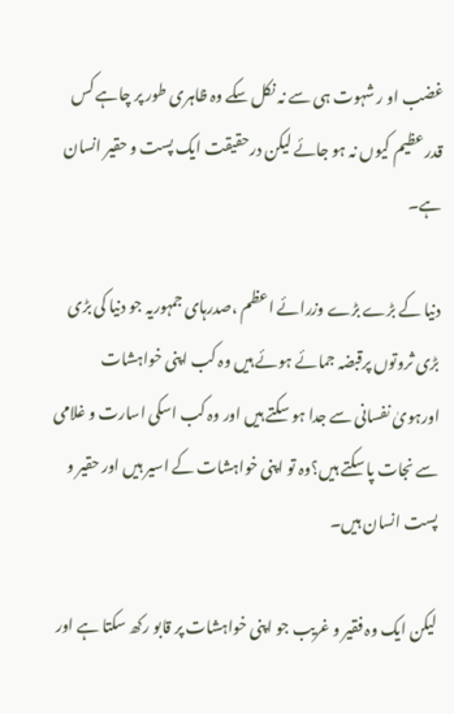غضب او ر شہوت ہی سے نہ نکل سکے وہ ظاہری طور پر چاہے کس قدر عظیم کیوں نہ ہو جائے لیکن درحقیقت ایک پست و حقیر انسان ہے۔

دنیا کے بڑے بڑے وزرائے اعظم ،صدرہای جمہوریہ جو دنیا کی بڑی بڑی ثروتوں پرقبضہ جمائے ہوئے ہیں وہ کب اپنی خواہشات اورہویٰ نفسانی سے جدا ہو سکتے ہیں اور وہ کب اسکی اسارت و غلامی سے نجات پا سکتے ہیں؟وہ تو اپنی خواہشات کے اسیر ہیں اور حقیر و پست انسان ہیں۔

لیکن ایک وہ فقیر و غریب جو اپنی خواہشات پر قابو رکھ سکتا ہے اور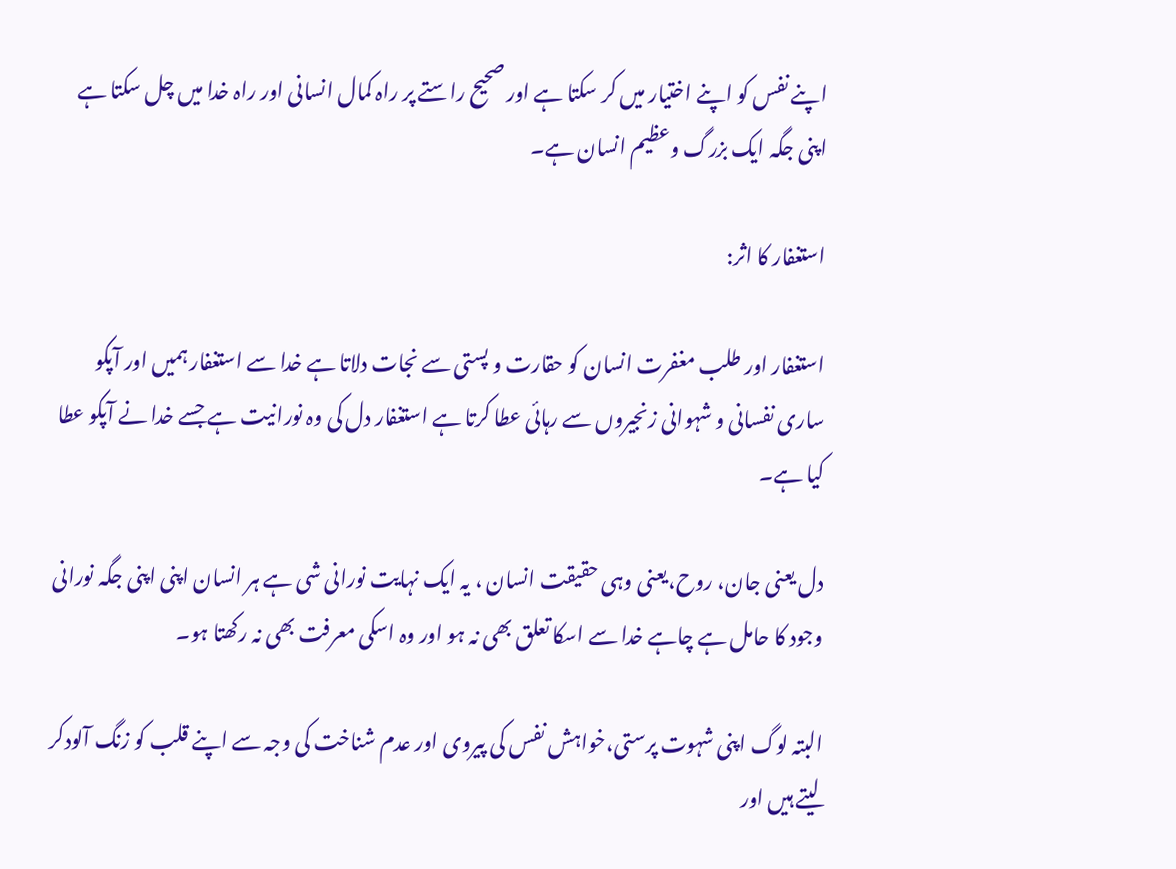اپنے نفس کو اپنے اختیار میں کر سکتا ہے اور صحیح راستے پر راہ کمال انسانی اور راہ خدا میں چل سکتا ہے اپنی جگہ ایک بزرگ وعظیم انسان ہے۔

استغفار کا اثر:

استغفار اور طلب مغفرت انسان کو حقارت و پستی سے نجات دلاتا ہے خدا سے استغفار ہمیں اور آپکو ساری نفسانی و شہوانی زنجیروں سے رہائی عطا کرتا ہے استغفار دل کی وہ نورانیت ہے جسے خدا نے آپکو عطا کیا ہے۔

دل یعنی جان، روح،یعنی وہی حقیقت انسان ، یہ ایک نہایت نورانی شی ہے ہر انسان اپنی اپنی جگہ نورانی وجود کا حامل ہے چاہے خدا سے اسکا تعلق بھی نہ ہو اور وہ اسکی معرفت بھی نہ رکھتا ہو۔

البتہ لوگ اپنی شہوت پرستی،خواہش نفس کی پیروی اور عدم شناخت کی وجہ سے اپنے قلب کو زنگ آلودکر لیتے ہیں اور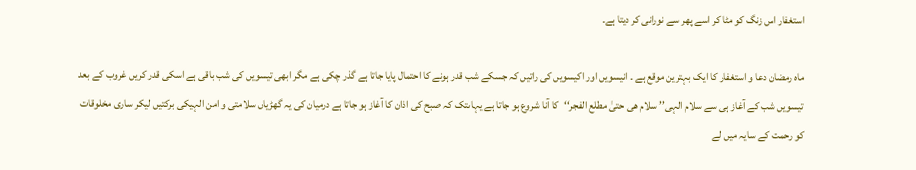استغفار اس زنگ کو مٹا کر اسے پھر سے نورانی کر دیتا ہے۔

ماہ رمضان دعا و استغفار کا ایک بہترین موقع ہے ۔ انیسویں اور اکیسویں کی راتیں کہ جسکے شب قدر ہونے کا احتمال پایا جاتا ہے گذر چکی ہے مگر ابھی تیسویں کی شب باقی ہے اسکی قدر کریں غروب کے بعد تیسویں شب کے آغاز ہی سے سلام الہی’’ سلام ھی حتیٰ مطلع الفجر‘‘کا آنا شروع ہو جاتا ہے یہاںتک کہ صبح کی اذان کا آغاز ہو جاتا ہے درمیان کی یہ گھڑیاں سلامتی و امن الہیکی برکتیں لیکر ساری مخلوقات کو رحمت کے سایہ میں لے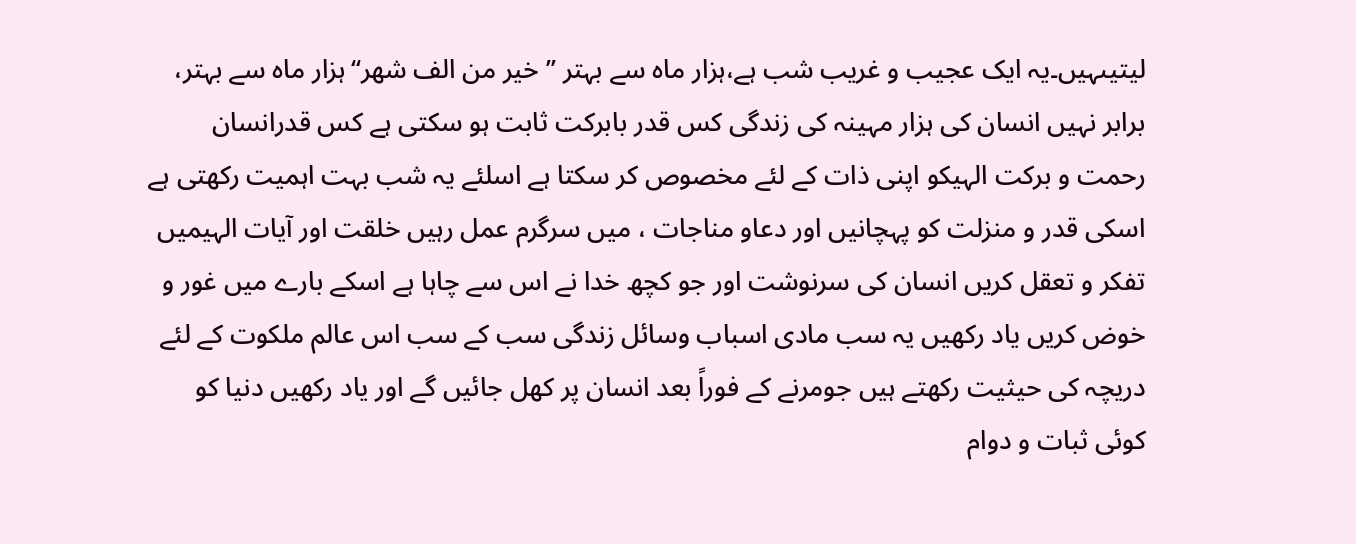لیتیںہیں۔یہ ایک عجیب و غریب شب ہے،ہزار ماہ سے بہتر ’’خیر من الف شھر‘‘ہزار ماہ سے بہتر، برابر نہیں انسان کی ہزار مہینہ کی زندگی کس قدر بابرکت ثابت ہو سکتی ہے کس قدرانسان رحمت و برکت الہیکو اپنی ذات کے لئے مخصوص کر سکتا ہے اسلئے یہ شب بہت اہمیت رکھتی ہے اسکی قدر و منزلت کو پہچانیں اور دعاو مناجات ، میں سرگرم عمل رہیں خلقت اور آیات الہیمیں تفکر و تعقل کریں انسان کی سرنوشت اور جو کچھ خدا نے اس سے چاہا ہے اسکے بارے میں غور و خوض کریں یاد رکھیں یہ سب مادی اسباب وسائل زندگی سب کے سب اس عالم ملکوت کے لئے دریچہ کی حیثیت رکھتے ہیں جومرنے کے فوراً بعد انسان پر کھل جائیں گے اور یاد رکھیں دنیا کو کوئی ثبات و دوام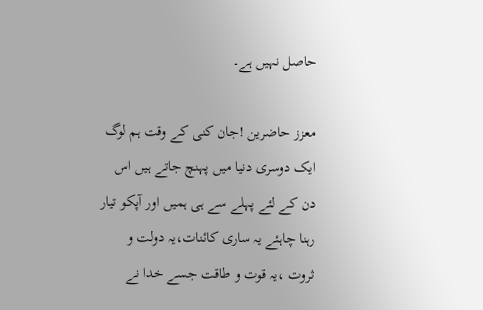حاصل نہیں ہے۔

معزز حاضرین !جان کنی کے وقت ہم لوگ ایک دوسری دنیا میں پہنچ جاتے ہیں اس دن کے لئے پہلے سے ہی ہمیں اور آپکو تیار رہنا چاہئے یہ ساری کائنات،یہ دولت و ثروت ،یہ قوت و طاقت جسے خدا نے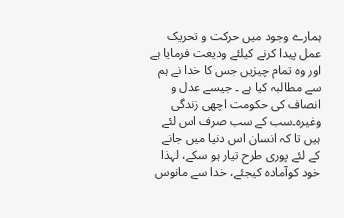ہمارے وجود میں حرکت و تحریک عمل پیدا کرنے کیلئے ودیعت فرمایا ہے اور وہ تمام چیزیں جس کا خدا نے ہم سے مطالبہ کیا ہے ۔ جیسے عدل و انصاف کی حکومت اچھی زندگی وغیرہ۔سب کے سب صرف اس لئے ہیں تا کہ انسان اس دنیا میں جانے کے لئے پوری طرح تیار ہو سکے، لہذا خود کوآمادہ کیجئے، خدا سے مانوس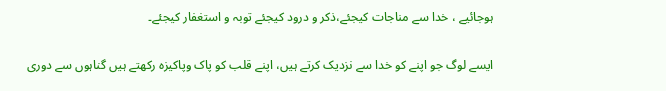ہوجائیے ، خدا سے مناجات کیجئے،ذکر و درود کیجئے توبہ و استغفار کیجئے۔

ایسے لوگ جو اپنے کو خدا سے نزدیک کرتے ہیں، اپنے قلب کو پاک وپاکیزہ رکھتے ہیں گناہوں سے دوری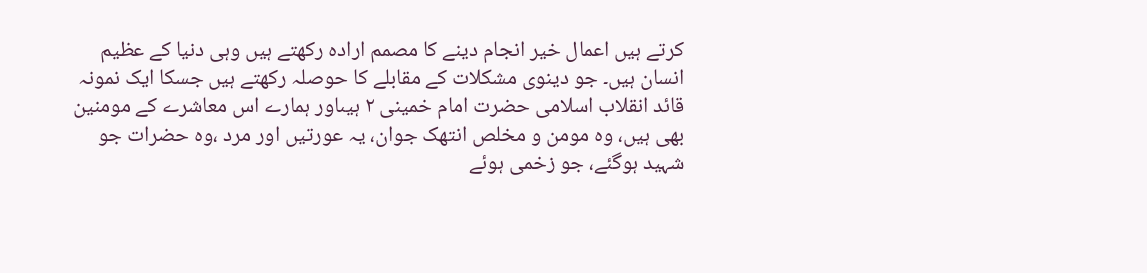کرتے ہیں اعمال خیر انجام دینے کا مصمم ارادہ رکھتے ہیں وہی دنیا کے عظیم انسان ہیں۔ جو دینوی مشکلات کے مقابلے کا حوصلہ رکھتے ہیں جسکا ایک نمونہ قائد انقلاب اسلامی حضرت امام خمینی ۲ ہیںاور ہمارے اس معاشرے کے مومنین بھی ہیں، وہ مومن و مخلص انتھک جوان، یہ عورتیں اور مرد ،وہ حضرات جو شہید ہوگئے، جو زخمی ہوئے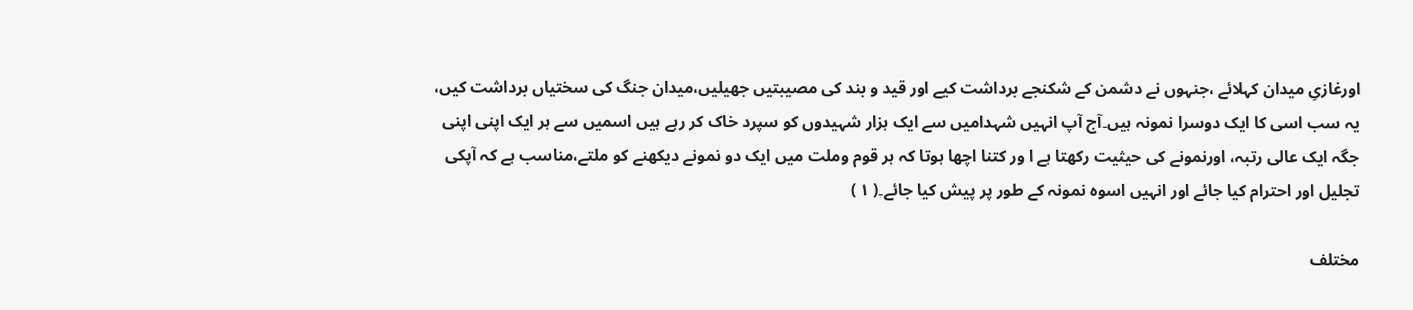اورغازیِ میدان کہلائے ،جنہوں نے دشمن کے شکنجے برداشت کیے اور قید و بند کی مصیبتیں جھیلیں،میدان جنگ کی سختیاں برداشت کیں، یہ سب اسی کا ایک دوسرا نمونہ ہیں۔آج آپ انہیں شہدامیں سے ایک ہزار شہیدوں کو سپرد خاک کر رہے ہیں اسمیں سے ہر ایک اپنی اپنی جگہ ایک عالی رتبہ، اورنمونے کی حیثیت رکھتا ہے ا ور کتنا اچھا ہوتا کہ ہر قوم وملت میں ایک دو نمونے دیکھنے کو ملتے،مناسب ہے کہ آپکی تجلیل اور احترام کیا جائے اور انہیں اسوہ نمونہ کے طور پر پیش کیا جائے۔( ۱ )

مختلف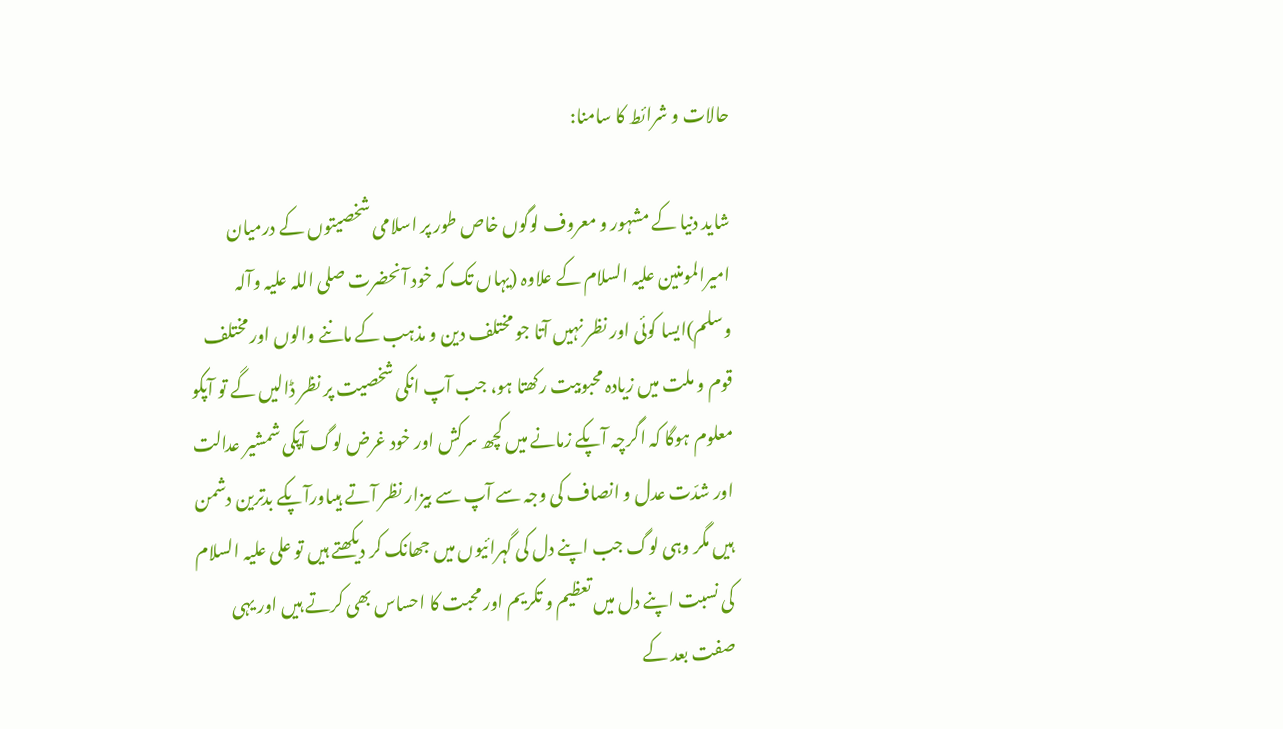حالات و شرائط کا سامنا:

شاید دنیا کے مشہور و معروف لوگوں خاص طور پر اسلامی شخصیتوں کے درمیان امیرالمومنین علیہ السلام کے علاوہ (یہاں تک کہ خود آنحضرت صلی اللہ علیہ وآلہ وسلم)ایسا کوئی اور نظر نہیں آتا جو مختلف دین و مذہب کے ماننے والوں اور مختلف قوم و ملت میں زیادہ محبوبیت رکھتا ہو، جب آپ انکی شخصیت پر نظر ڈالیں گے تو آپکو معلوم ہوگا کہ اگرچہ آپکے زمانے میں کچھ سرکش اور خود غرض لوگ آپکی شمشیر عدالت اور شدّت عدل و انصاف کی وجہ سے آپ سے بیزار نظر آتے ہیںاورآپکے بدترین دشمن ہیں مگر وہی لوگ جب اپنے دل کی گہرائیوں میں جھانک کر دیکھتے ہیں تو علی علیہ السلام کی نسبت اپنے دل میں تعظیم و تکریم اور محبت کا احساس بھی کرتے ہیں اور یہی صفت بعد کے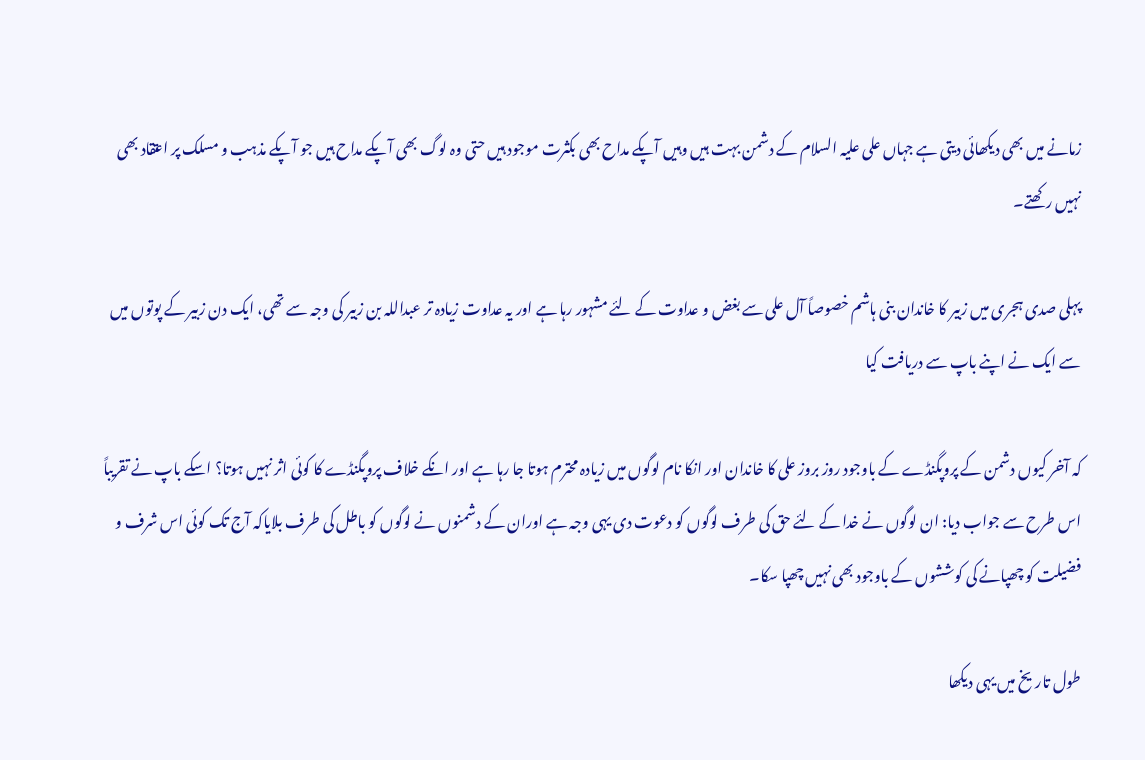زمانے میں بھی دیکھائی دیتی ہے جہاں علی علیہ السلام کے دشمن بہت ہیں وہیں آپکے مداح بھی بکثرت موجود ہیں حتی وہ لوگ بھی آپکے مداح ہیں جو آپکے مذہب و مسلک پر اعتقاد بھی نہیں رکھتے۔

پہلی صدی ہجری میں زبیر کا خاندان بنی ہاشم خصوصاً آل علی سے بغض و عداوت کے لئے مشہور رہا ہے اور یہ عداوت زیادہ تر عبداللہ بن زبیر کی وجہ سے تھی، ایک دن زبیر کے پوتوں میں سے ایک نے اپنے باپ سے دریافت کیا

کہ آخر کیوں دشمن کے پروپگنڈے کے باوجود روز بروز علی کا خاندان اور انکا نام لوگوں میں زیادہ محترم ہوتا جا رہا ہے اور انکے خلاف پروپگنڈے کا کوئی اثر نہیں ہوتا؟ اسکے باپ نے تقریباً اس طرح سے جواب دیا: ان لوگوں نے خدا کے لئے حق کی طرف لوگوں کو دعوت دی یہی وجہ ہے اوران کے دشمنوں نے لوگوں کو باطل کی طرف بلایاکہ آج تک کوئی اس شرف و فضیلت کو چھپانے کی کوششوں کے باوجود بھی نہیں چھپا سکا۔

طول تاریخ میں یہی دیکھا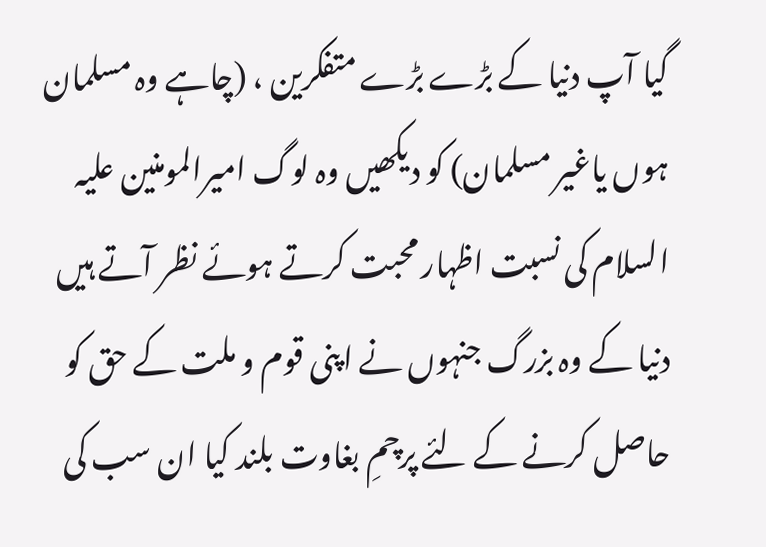گیا آپ دنیا کے بڑے بڑے متفکرین ، (چاہے وہ مسلمان ہوں یاغیر مسلمان) کو دیکھیں وہ لوگ امیرالمومنین علیہ السلام کی نسبت اظہار محبت کرتے ہوئے نظر آتے ہیں دنیا کے وہ بزرگ جنہوں نے اپنی قوم و ملت کے حق کو حاصل کرنے کے لئے پرچمِ بغاوت بلند کیا ان سب کی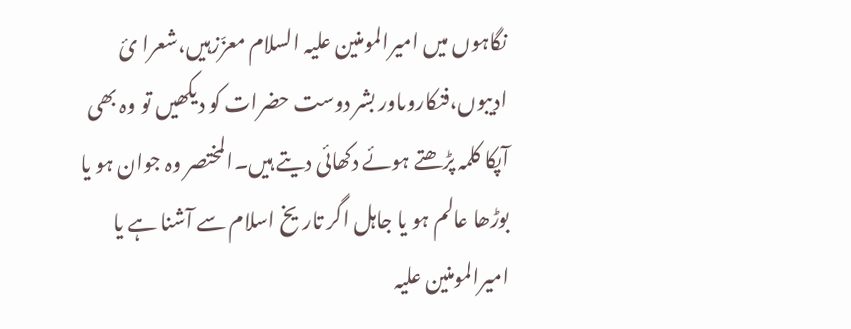نگاہوں میں امیرالمومنین علیہ السلام معزّزہیں،شعرا ئ ادیبوں،فنکاروںاور بشر دوست حضرات کو دیکھیں تو وہ بھی آپکا کلمہ پڑھتے ہوئے دکھائی دیتے ہیں۔المختصر وہ جوان ہو یا بوڑھا عالم ہو یا جاہل اگر تاریخ اسلام سے آشنا ہے یا امیرالمومنین علیہ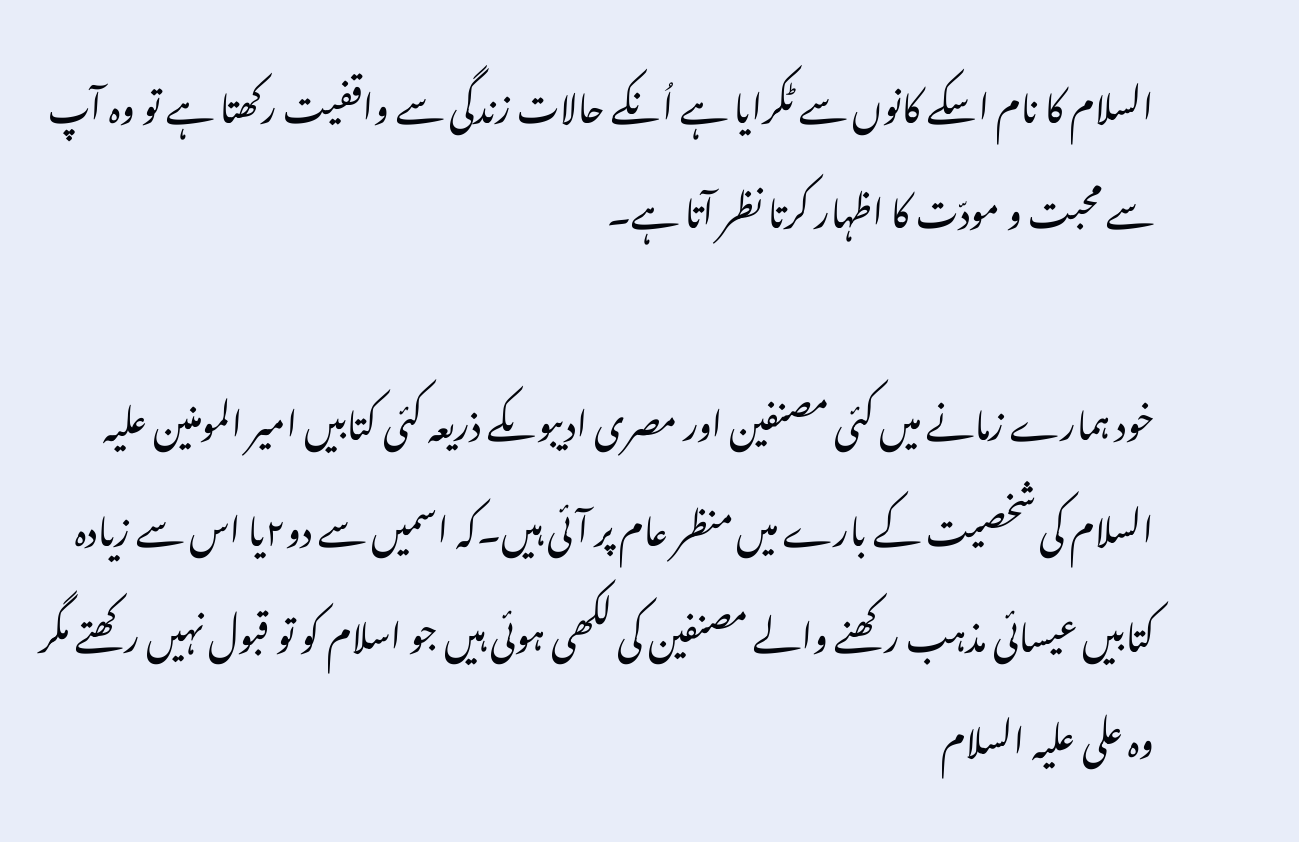السلام کا نام اسکے کانوں سے ٹکرایا ہے اُنکے حالات زندگی سے واقفیت رکھتا ہے تو وہ آپ سے محبت و مودّت کا اظہار کرتا نظر آتا ہے۔

خود ہمارے زمانے میں کئی مصنفین اور مصری ادیبوںکے ذریعہ کئی کتابیں امیر المومنین علیہ السلام کی شخصیت کے بارے میں منظر عام پر آئی ہیں۔کہ اسمیں سے دو۲یا اس سے زیادہ کتابیں عیسائی مذہب رکھنے والے مصنفین کی لکھی ہوئی ہیں جو اسلام کو تو قبول نہیں رکھتے مگر وہ علی علیہ السلام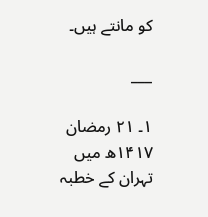کو مانتے ہیں۔

___

۱۔ ۲۱ رمضان ۱۴۱۷ھ میں تہران کے خطبہ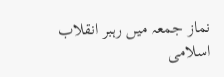نماز جمعہ میں رہبر انقلاب اسلامی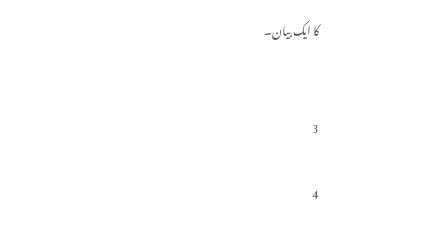کا ایک بیان۔


3

4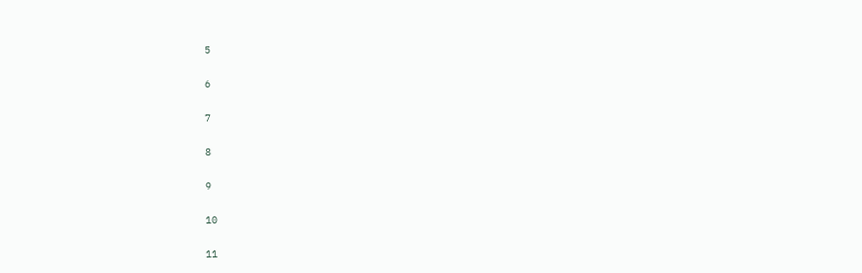5

6

7

8

9

10

11